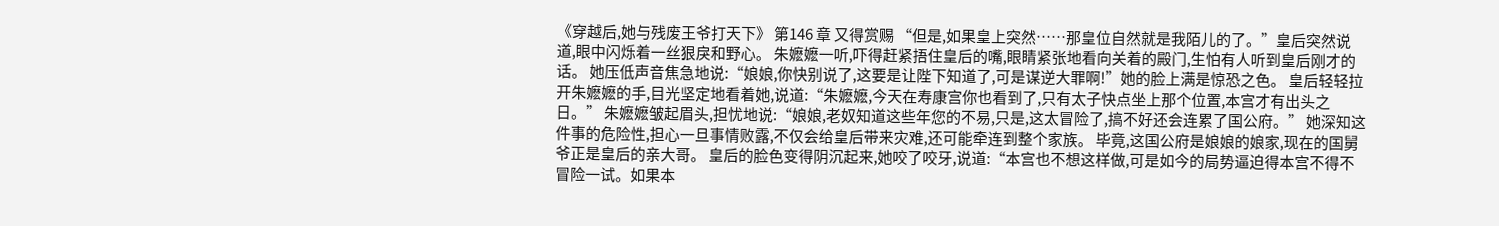《穿越后,她与残废王爷打天下》 第146 章 又得赏赐 “但是,如果皇上突然……那皇位自然就是我陌儿的了。”皇后突然说道,眼中闪烁着一丝狠戾和野心。 朱嬷嬷一听,吓得赶紧捂住皇后的嘴,眼睛紧张地看向关着的殿门,生怕有人听到皇后刚才的话。 她压低声音焦急地说:“娘娘,你快别说了,这要是让陛下知道了,可是谋逆大罪啊!”她的脸上满是惊恐之色。 皇后轻轻拉开朱嬷嬷的手,目光坚定地看着她,说道:“朱嬷嬷,今天在寿康宫你也看到了,只有太子快点坐上那个位置,本宫才有出头之日。” 朱嬷嬷皱起眉头,担忧地说:“娘娘,老奴知道这些年您的不易,只是,这太冒险了,搞不好还会连累了国公府。” 她深知这件事的危险性,担心一旦事情败露,不仅会给皇后带来灾难,还可能牵连到整个家族。 毕竟,这国公府是娘娘的娘家,现在的国舅爷正是皇后的亲大哥。 皇后的脸色变得阴沉起来,她咬了咬牙,说道:“本宫也不想这样做,可是如今的局势逼迫得本宫不得不冒险一试。如果本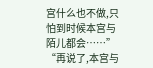宫什么也不做,只怕到时候本宫与陌儿都会……” “再说了,本宫与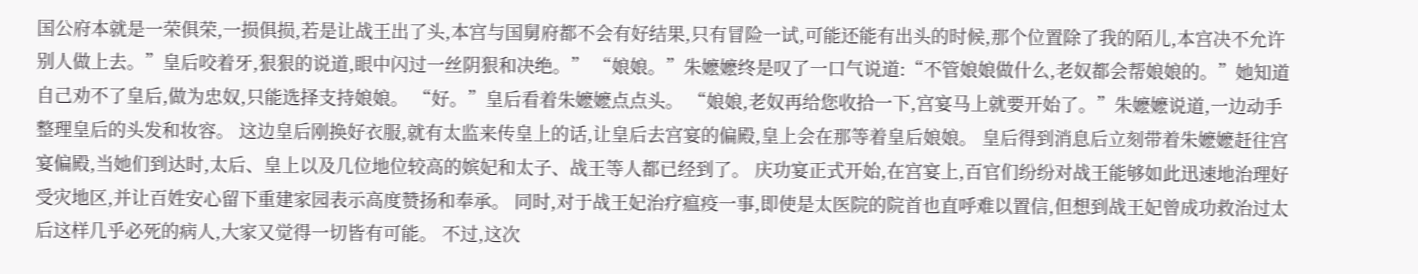国公府本就是一荣俱荣,一损俱损,若是让战王出了头,本宫与国舅府都不会有好结果,只有冒险一试,可能还能有出头的时候,那个位置除了我的陌儿,本宫决不允许别人做上去。”皇后咬着牙,狠狠的说道,眼中闪过一丝阴狠和决绝。” “娘娘。”朱嬷嬷终是叹了一口气说道:“不管娘娘做什么,老奴都会帮娘娘的。”她知道自己劝不了皇后,做为忠奴,只能选择支持娘娘。 “好。”皇后看着朱嬷嬷点点头。 “娘娘,老奴再给您收拾一下,宫宴马上就要开始了。”朱嬷嬷说道,一边动手整理皇后的头发和妆容。 这边皇后刚换好衣服,就有太监来传皇上的话,让皇后去宫宴的偏殿,皇上会在那等着皇后娘娘。 皇后得到消息后立刻带着朱嬷嬷赶往宫宴偏殿,当她们到达时,太后、皇上以及几位地位较高的嫔妃和太子、战王等人都已经到了。 庆功宴正式开始,在宫宴上,百官们纷纷对战王能够如此迅速地治理好受灾地区,并让百姓安心留下重建家园表示高度赞扬和奉承。 同时,对于战王妃治疗瘟疫一事,即使是太医院的院首也直呼难以置信,但想到战王妃曾成功救治过太后这样几乎必死的病人,大家又觉得一切皆有可能。 不过,这次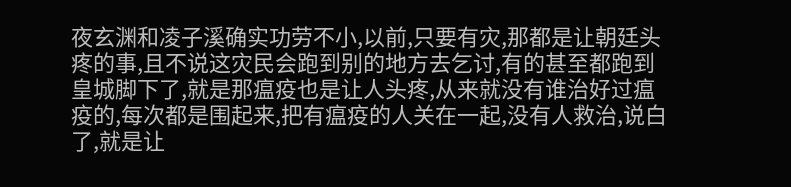夜玄渊和凌子溪确实功劳不小,以前,只要有灾,那都是让朝廷头疼的事,且不说这灾民会跑到别的地方去乞讨,有的甚至都跑到皇城脚下了,就是那瘟疫也是让人头疼,从来就没有谁治好过瘟疫的,每次都是围起来,把有瘟疫的人关在一起,没有人救治,说白了,就是让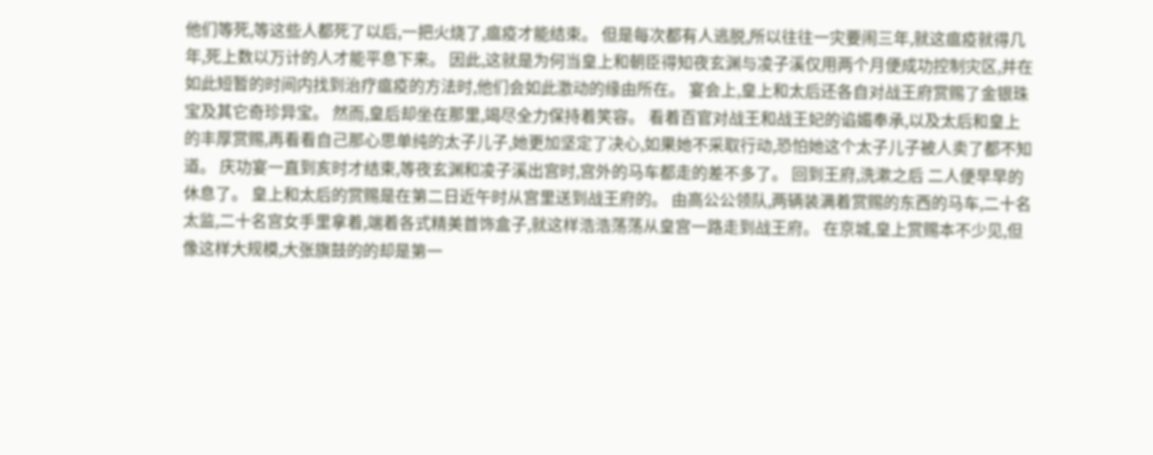他们等死,等这些人都死了以后,一把火烧了,瘟疫才能结束。 但是每次都有人逃脱,所以往往一灾要闹三年,就这瘟疫就得几年,死上数以万计的人才能平息下来。 因此,这就是为何当皇上和朝臣得知夜玄渊与凌子溪仅用两个月便成功控制灾区,并在如此短暂的时间内找到治疗瘟疫的方法时,他们会如此激动的缘由所在。 宴会上,皇上和太后还各自对战王府赏赐了金银珠宝及其它奇珍异宝。 然而,皇后却坐在那里,竭尽全力保持着笑容。 看着百官对战王和战王妃的谄媚奉承,以及太后和皇上的丰厚赏赐,再看看自己那心思单纯的太子儿子,她更加坚定了决心,如果她不采取行动,恐怕她这个太子儿子被人卖了都不知道。 庆功宴一直到亥时才结束,等夜玄渊和凌子溪出宫时,宫外的马车都走的差不多了。 回到王府,洗漱之后 二人便早早的休息了。 皇上和太后的赏赐是在第二日近午时从宫里送到战王府的。 由高公公领队,两辆装满着赏赐的东西的马车,二十名太监,二十名宫女手里拿着,端着各式精美首饰盒子,就这样浩浩荡荡从皇宫一路走到战王府。 在京城,皇上赏赐本不少见,但像这样大规模,大张旗鼓的的却是第一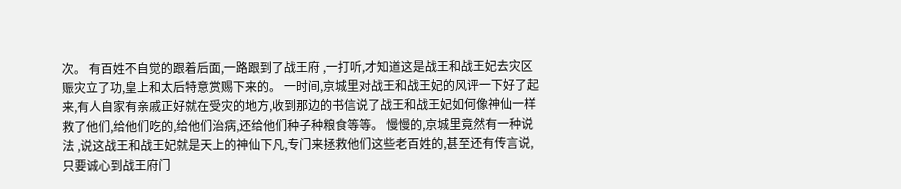次。 有百姓不自觉的跟着后面,一路跟到了战王府 ,一打听,才知道这是战王和战王妃去灾区赈灾立了功,皇上和太后特意赏赐下来的。 一时间,京城里对战王和战王妃的风评一下好了起来,有人自家有亲戚正好就在受灾的地方,收到那边的书信说了战王和战王妃如何像神仙一样救了他们,给他们吃的,给他们治病,还给他们种子种粮食等等。 慢慢的,京城里竟然有一种说法 ,说这战王和战王妃就是天上的神仙下凡,专门来拯救他们这些老百姓的,甚至还有传言说,只要诚心到战王府门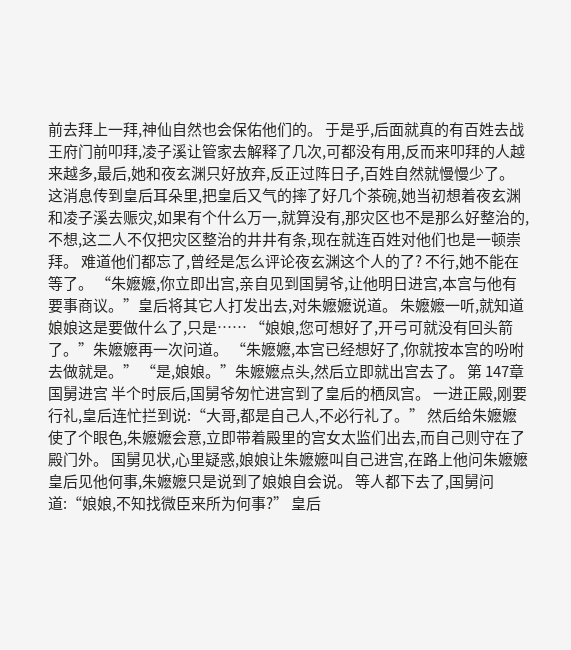前去拜上一拜,神仙自然也会保佑他们的。 于是乎,后面就真的有百姓去战王府门前叩拜,凌子溪让管家去解释了几次,可都没有用,反而来叩拜的人越来越多,最后,她和夜玄渊只好放弃,反正过阵日子,百姓自然就慢慢少了。 这消息传到皇后耳朵里,把皇后又气的摔了好几个茶碗,她当初想着夜玄渊和凌子溪去赈灾,如果有个什么万一,就算没有,那灾区也不是那么好整治的,不想,这二人不仅把灾区整治的井井有条,现在就连百姓对他们也是一顿崇拜。 难道他们都忘了,曾经是怎么评论夜玄渊这个人的了? 不行,她不能在等了。 “朱嬷嬷,你立即出宫,亲自见到国舅爷,让他明日进宫,本宫与他有要事商议。”皇后将其它人打发出去,对朱嬷嬷说道。 朱嬷嬷一听,就知道娘娘这是要做什么了,只是…… “娘娘,您可想好了,开弓可就没有回头箭了。”朱嬷嬷再一次问道。 “朱嬷嬷,本宫已经想好了,你就按本宫的吩咐去做就是。” “是,娘娘。”朱嬷嬷点头,然后立即就出宫去了。 第 147章 国舅进宫 半个时辰后,国舅爷匆忙进宫到了皇后的栖凤宫。 一进正殿,刚要行礼,皇后连忙拦到说:“大哥,都是自己人,不必行礼了。” 然后给朱嬷嬷使了个眼色,朱嬷嬷会意,立即带着殿里的宫女太监们出去,而自己则守在了殿门外。 国舅见状,心里疑惑,娘娘让朱嬷嬷叫自己进宫,在路上他问朱嬷嬷皇后见他何事,朱嬷嬷只是说到了娘娘自会说。 等人都下去了,国舅问道:“娘娘,不知找微臣来所为何事?” 皇后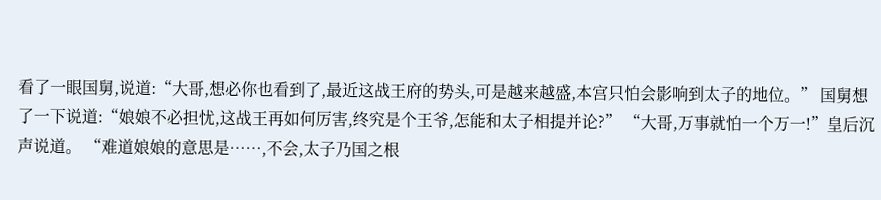看了一眼国舅,说道:“大哥,想必你也看到了,最近这战王府的势头,可是越来越盛,本宫只怕会影响到太子的地位。” 国舅想了一下说道:“娘娘不必担忧,这战王再如何厉害,终究是个王爷,怎能和太子相提并论?” “大哥,万事就怕一个万一!”皇后沉声说道。 “难道娘娘的意思是……,不会,太子乃国之根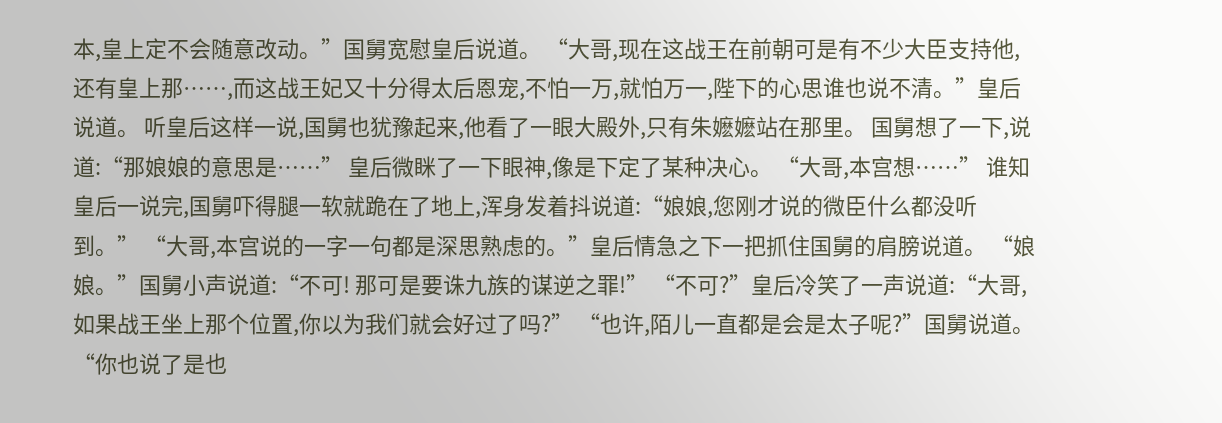本,皇上定不会随意改动。”国舅宽慰皇后说道。 “大哥,现在这战王在前朝可是有不少大臣支持他,还有皇上那……,而这战王妃又十分得太后恩宠,不怕一万,就怕万一,陛下的心思谁也说不清。”皇后说道。 听皇后这样一说,国舅也犹豫起来,他看了一眼大殿外,只有朱嬷嬷站在那里。 国舅想了一下,说道:“那娘娘的意思是……” 皇后微眯了一下眼神,像是下定了某种决心。 “大哥,本宫想……” 谁知皇后一说完,国舅吓得腿一软就跪在了地上,浑身发着抖说道:“娘娘,您刚才说的微臣什么都没听到。” “大哥,本宫说的一字一句都是深思熟虑的。”皇后情急之下一把抓住国舅的肩膀说道。 “娘娘。”国舅小声说道:“不可! 那可是要诛九族的谋逆之罪!” “不可?”皇后冷笑了一声说道:“大哥,如果战王坐上那个位置,你以为我们就会好过了吗?” “也许,陌儿一直都是会是太子呢?”国舅说道。 “你也说了是也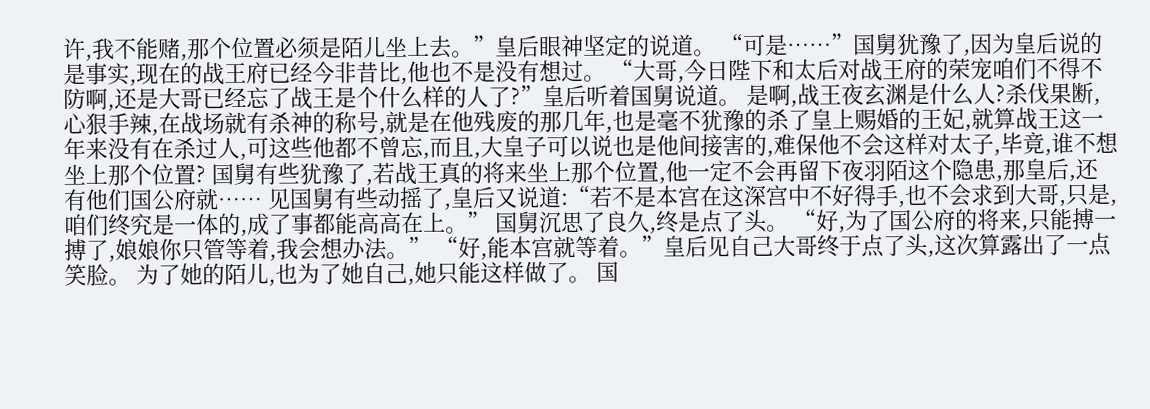许,我不能赌,那个位置必须是陌儿坐上去。”皇后眼神坚定的说道。 “可是……”国舅犹豫了,因为皇后说的是事实,现在的战王府已经今非昔比,他也不是没有想过。 “大哥,今日陛下和太后对战王府的荣宠咱们不得不防啊,还是大哥已经忘了战王是个什么样的人了?”皇后听着国舅说道。 是啊,战王夜玄渊是什么人?杀伐果断,心狠手辣,在战场就有杀神的称号,就是在他残废的那几年,也是毫不犹豫的杀了皇上赐婚的王妃,就算战王这一年来没有在杀过人,可这些他都不曾忘,而且,大皇子可以说也是他间接害的,难保他不会这样对太子,毕竟,谁不想坐上那个位置? 国舅有些犹豫了,若战王真的将来坐上那个位置,他一定不会再留下夜羽陌这个隐患,那皇后,还有他们国公府就…… 见国舅有些动摇了,皇后又说道:“若不是本宫在这深宫中不好得手,也不会求到大哥,只是,咱们终究是一体的,成了事都能高高在上。” 国舅沉思了良久,终是点了头。 “好,为了国公府的将来,只能搏一搏了,娘娘你只管等着,我会想办法。” “好,能本宫就等着。”皇后见自己大哥终于点了头,这次算露出了一点笑脸。 为了她的陌儿,也为了她自己,她只能这样做了。 国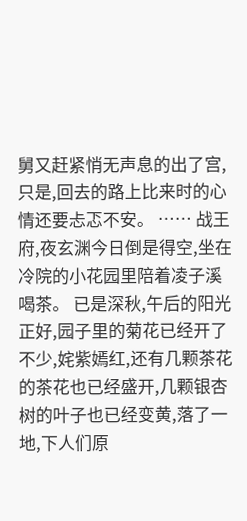舅又赶紧悄无声息的出了宫,只是,回去的路上比来时的心情还要忐忑不安。 …… 战王府,夜玄渊今日倒是得空,坐在冷院的小花园里陪着凌子溪喝茶。 已是深秋,午后的阳光正好,园子里的菊花已经开了不少,姹紫嫣红,还有几颗茶花的茶花也已经盛开,几颗银杏树的叶子也已经变黄,落了一地,下人们原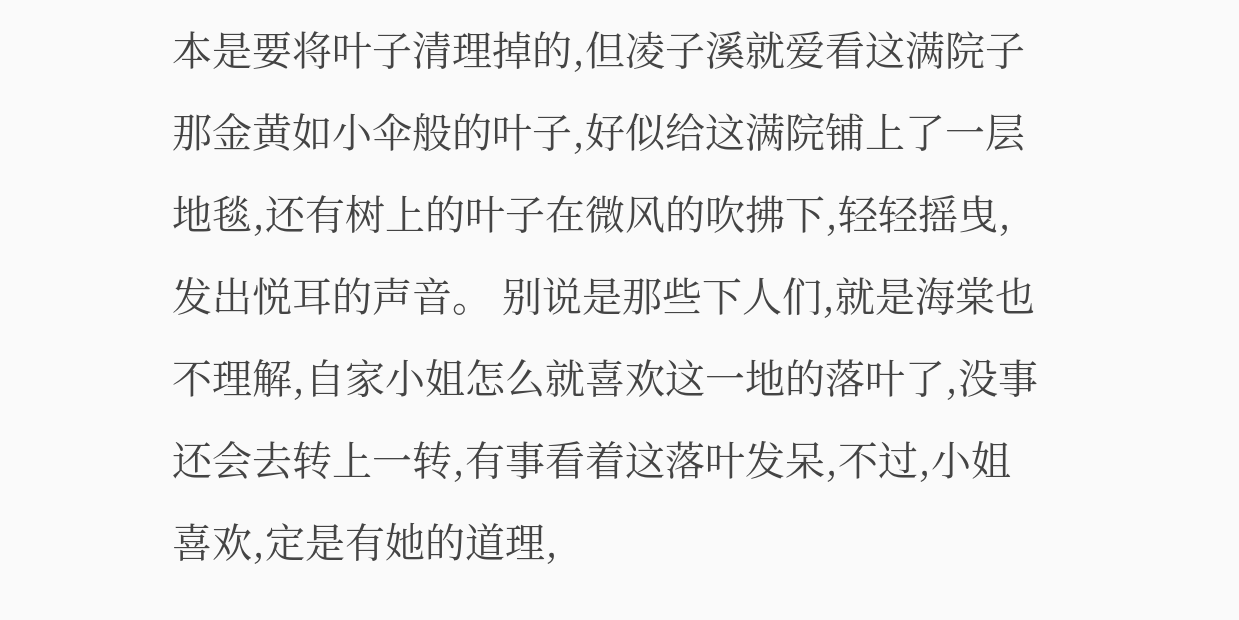本是要将叶子清理掉的,但凌子溪就爱看这满院子那金黄如小伞般的叶子,好似给这满院铺上了一层地毯,还有树上的叶子在微风的吹拂下,轻轻摇曳,发出悦耳的声音。 别说是那些下人们,就是海棠也不理解,自家小姐怎么就喜欢这一地的落叶了,没事还会去转上一转,有事看着这落叶发呆,不过,小姐喜欢,定是有她的道理,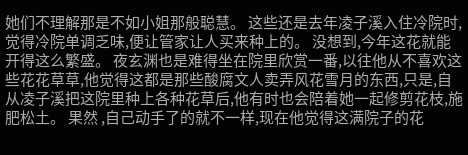她们不理解那是不如小姐那般聪慧。 这些还是去年凌子溪入住冷院时,觉得冷院单调乏味,便让管家让人买来种上的。 没想到,今年这花就能开得这么繁盛。 夜玄渊也是难得坐在院里欣赏一番,以往他从不喜欢这些花花草草,他觉得这都是那些酸腐文人卖弄风花雪月的东西,只是,自从凌子溪把这院里种上各种花草后,他有时也会陪着她一起修剪花枝,施肥松土。 果然 ,自己动手了的就不一样,现在他觉得这满院子的花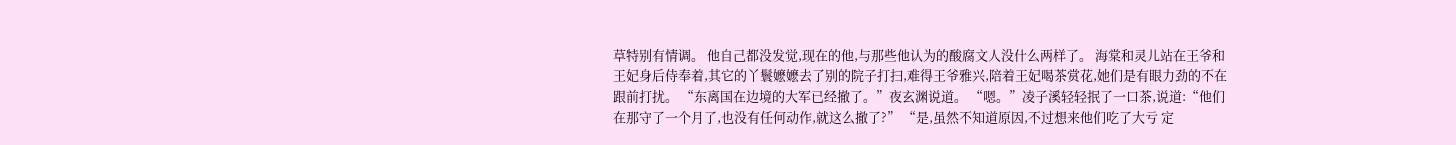草特别有情调。 他自己都没发觉,现在的他,与那些他认为的酸腐文人没什么两样了。 海棠和灵儿站在王爷和王妃身后侍奉着,其它的丫鬟嬷嬷去了别的院子打扫,难得王爷雅兴,陪着王妃喝茶赏花,她们是有眼力劲的不在跟前打扰。 “东离国在边境的大军已经撤了。”夜玄渊说道。 “嗯。”凌子溪轻轻抿了一口茶,说道:“他们在那守了一个月了,也没有任何动作,就这么撤了?” “是,虽然不知道原因,不过想来他们吃了大亏 定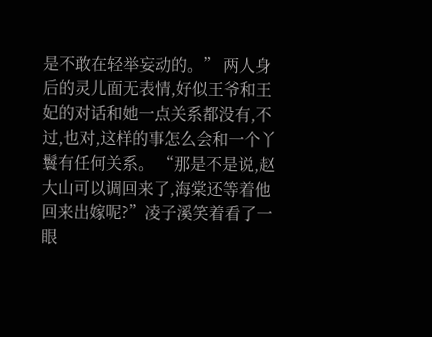是不敢在轻举妄动的。” 两人身后的灵儿面无表情,好似王爷和王妃的对话和她一点关系都没有,不过,也对,这样的事怎么会和一个丫鬟有任何关系。 “那是不是说,赵大山可以调回来了,海棠还等着他回来出嫁呢?”凌子溪笑着看了一眼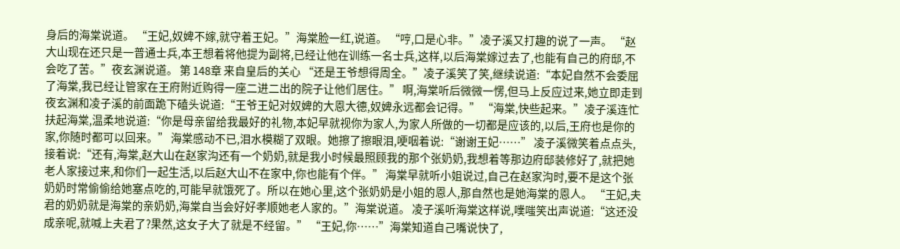身后的海棠说道。 “王妃,奴婢不嫁,就守着王妃。”海棠脸一红,说道。 “哼,口是心非。”凌子溪又打趣的说了一声。 “赵大山现在还只是一普通士兵,本王想着将他提为副将,已经让他在训练一名士兵,这样,以后海棠嫁过去了,也能有自己的府邸,不会吃了苦。”夜玄渊说道。 第 148章 来自皇后的关心 “还是王爷想得周全。”凌子溪笑了笑,继续说道:“本妃自然不会委屈了海棠,我已经让管家在王府附近购得一座二进二出的院子让他们居住。” 啊,海棠听后微微一愣,但马上反应过来,她立即走到夜玄渊和凌子溪的前面跪下磕头说道:“王爷王妃对奴婢的大恩大德,奴婢永远都会记得。” “海棠,快些起来。”凌子溪连忙扶起海棠,温柔地说道:“你是母亲留给我最好的礼物,本妃早就视你为家人,为家人所做的一切都是应该的,以后,王府也是你的家,你随时都可以回来。” 海棠感动不已,泪水模糊了双眼。她擦了擦眼泪,哽咽着说:“谢谢王妃……” 凌子溪微笑着点点头,接着说:“还有,海棠,赵大山在赵家沟还有一个奶奶,就是我小时候最照顾我的那个张奶奶,我想着等那边府邸装修好了,就把她老人家接过来,和你们一起生活,以后赵大山不在家中,你也能有个伴。” 海棠早就听小姐说过,自己在赵家沟时,要不是这个张奶奶时常偷偷给她塞点吃的,可能早就饿死了。所以在她心里,这个张奶奶是小姐的恩人,那自然也是她海棠的恩人。 “王妃,夫君的奶奶就是海棠的亲奶奶,海棠自当会好好孝顺她老人家的。”海棠说道。 凌子溪听海棠这样说,噗嗤笑出声说道:“这还没成亲呢,就喊上夫君了?果然,这女子大了就是不经留。” “王妃,你……”海棠知道自己嘴说快了,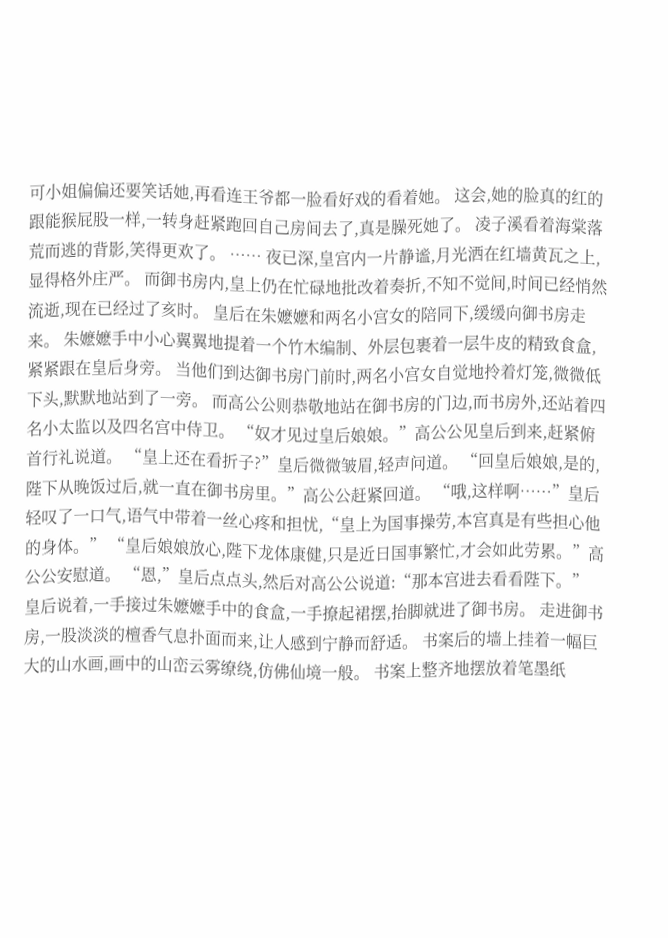可小姐偏偏还要笑话她,再看连王爷都一脸看好戏的看着她。 这会,她的脸真的红的跟能猴屁股一样,一转身赶紧跑回自己房间去了,真是臊死她了。 凌子溪看着海棠落荒而逃的背影,笑得更欢了。 …… 夜已深,皇宫内一片静谧,月光洒在红墙黄瓦之上,显得格外庄严。 而御书房内,皇上仍在忙碌地批改着奏折,不知不觉间,时间已经悄然流逝,现在已经过了亥时。 皇后在朱嬷嬷和两名小宫女的陪同下,缓缓向御书房走来。 朱嬷嬷手中小心翼翼地提着一个竹木编制、外层包裹着一层牛皮的精致食盒,紧紧跟在皇后身旁。 当他们到达御书房门前时,两名小宫女自觉地拎着灯笼,微微低下头,默默地站到了一旁。 而高公公则恭敬地站在御书房的门边,而书房外,还站着四名小太监以及四名宫中侍卫。 “奴才见过皇后娘娘。”高公公见皇后到来,赶紧俯首行礼说道。 “皇上还在看折子?”皇后微微皱眉,轻声问道。 “回皇后娘娘,是的,陛下从晚饭过后,就一直在御书房里。”高公公赶紧回道。 “哦,这样啊……”皇后轻叹了一口气,语气中带着一丝心疼和担忧,“皇上为国事操劳,本宫真是有些担心他的身体。” “皇后娘娘放心,陛下龙体康健,只是近日国事繁忙,才会如此劳累。”高公公安慰道。 “恩,”皇后点点头,然后对高公公说道:“那本宫进去看看陛下。” 皇后说着,一手接过朱嬷嬷手中的食盒,一手撩起裙摆,抬脚就进了御书房。 走进御书房,一股淡淡的檀香气息扑面而来,让人感到宁静而舒适。 书案后的墙上挂着一幅巨大的山水画,画中的山峦云雾缭绕,仿佛仙境一般。 书案上整齐地摆放着笔墨纸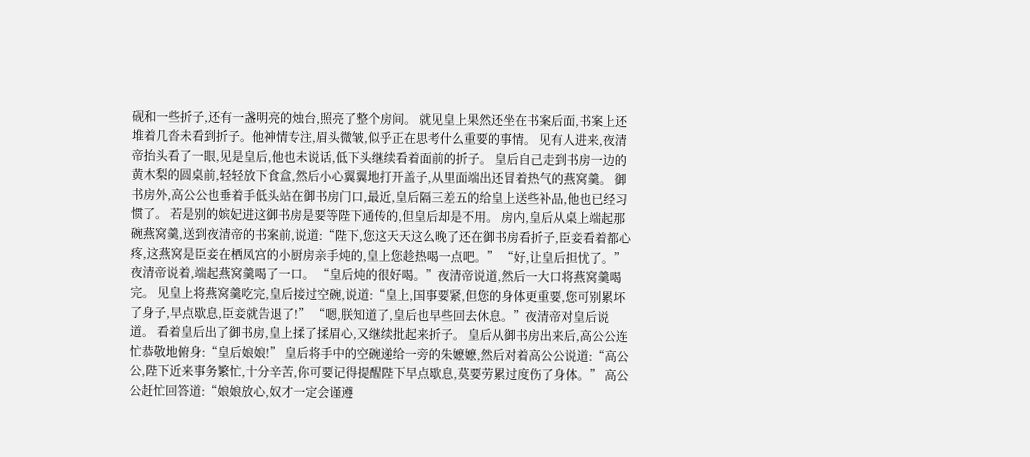砚和一些折子,还有一盏明亮的烛台,照亮了整个房间。 就见皇上果然还坐在书案后面,书案上还堆着几沓未看到折子。他神情专注,眉头微皱,似乎正在思考什么重要的事情。 见有人进来,夜清帝抬头看了一眼,见是皇后,他也未说话,低下头继续看着面前的折子。 皇后自己走到书房一边的黄木梨的圆桌前,轻轻放下食盒,然后小心翼翼地打开盖子,从里面端出还冒着热气的燕窝羹。 御书房外,高公公也垂着手低头站在御书房门口,最近,皇后隔三差五的给皇上送些补品,他也已经习惯了。 若是别的嫔妃进这御书房是要等陛下通传的,但皇后却是不用。 房内,皇后从桌上端起那碗燕窝羹,送到夜清帝的书案前,说道:“陛下,您这天天这么晚了还在御书房看折子,臣妾看着都心疼,这燕窝是臣妾在栖凤宫的小厨房亲手炖的,皇上您趁热喝一点吧。” “好,让皇后担忧了。”夜清帝说着,端起燕窝羹喝了一口。 “皇后炖的很好喝。”夜清帝说道,然后一大口将燕窝羹喝完。 见皇上将燕窝羹吃完,皇后接过空碗,说道:“皇上,国事要紧,但您的身体更重要,您可别累坏了身子,早点歇息,臣妾就告退了!” “嗯,朕知道了,皇后也早些回去休息。”夜清帝对皇后说道。 看着皇后出了御书房,皇上揉了揉眉心,又继续批起来折子。 皇后从御书房出来后,高公公连忙恭敬地俯身:“皇后娘娘!” 皇后将手中的空碗递给一旁的朱嬷嬷,然后对着高公公说道:“高公公,陛下近来事务繁忙,十分辛苦,你可要记得提醒陛下早点歇息,莫要劳累过度伤了身体。” 高公公赶忙回答道:“娘娘放心,奴才一定会谨遵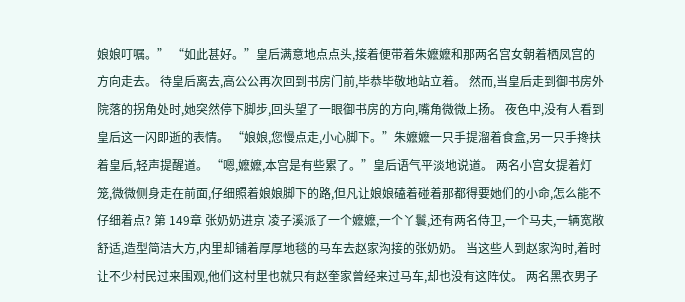娘娘叮嘱。” “如此甚好。”皇后满意地点点头,接着便带着朱嬷嬷和那两名宫女朝着栖凤宫的方向走去。 待皇后离去,高公公再次回到书房门前,毕恭毕敬地站立着。 然而,当皇后走到御书房外院落的拐角处时,她突然停下脚步,回头望了一眼御书房的方向,嘴角微微上扬。 夜色中,没有人看到皇后这一闪即逝的表情。 “娘娘,您慢点走,小心脚下。”朱嬷嬷一只手提溜着食盒,另一只手搀扶着皇后,轻声提醒道。 “嗯,嬷嬷,本宫是有些累了。”皇后语气平淡地说道。 两名小宫女提着灯笼,微微侧身走在前面,仔细照着娘娘脚下的路,但凡让娘娘磕着碰着那都得要她们的小命,怎么能不仔细着点? 第 149章 张奶奶进京 凌子溪派了一个嬷嬷,一个丫鬟,还有两名侍卫,一个马夫,一辆宽敞舒适,造型简洁大方,内里却铺着厚厚地毯的马车去赵家沟接的张奶奶。 当这些人到赵家沟时,着时让不少村民过来围观,他们这村里也就只有赵奎家曾经来过马车,却也没有这阵仗。 两名黑衣男子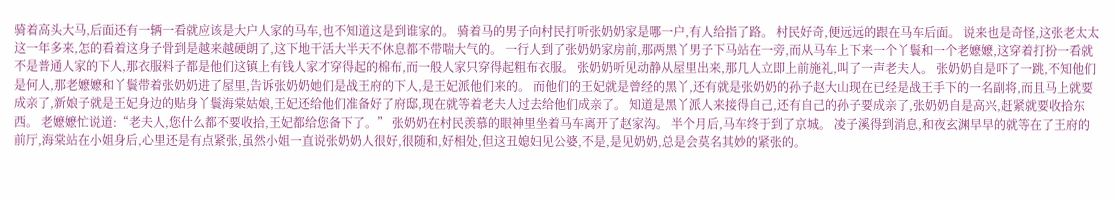骑着高头大马,后面还有一辆一看就应该是大户人家的马车,也不知道这是到谁家的。 骑着马的男子向村民打听张奶奶家是哪一户,有人给指了路。 村民好奇,便远远的跟在马车后面。 说来也是奇怪,这张老太太这一年多来,怎的看着这身子骨到是越来越硬朗了,这下地干活大半天不休息都不带喘大气的。 一行人到了张奶奶家房前,那两黑丫男子下马站在一旁,而从马车上下来一个丫鬟和一个老嬷嬷,这穿着打扮一看就不是普通人家的下人,那衣服料子都是他们这镇上有钱人家才穿得起的棉布,而一般人家只穿得起粗布衣服。 张奶奶听见动静从屋里出来,那几人立即上前施礼,叫了一声老夫人。 张奶奶自是吓了一跳,不知他们是何人,那老嬷嬷和丫鬟带着张奶奶进了屋里,告诉张奶奶她们是战王府的下人,是王妃派他们来的。 而他们的王妃就是曾经的黑丫,还有就是张奶奶的孙子赵大山现在已经是战王手下的一名副将,而且马上就要成亲了,新娘子就是王妃身边的贴身丫鬟海棠姑娘,王妃还给他们准备好了府邸,现在就等着老夫人过去给他们成亲了。 知道是黑丫派人来接得自己,还有自己的孙子要成亲了,张奶奶自是高兴,赶紧就要收拾东西。 老嬷嬷忙说道:“老夫人,您什么都不要收拾,王妃都给您备下了。” 张奶奶在村民羡慕的眼神里坐着马车离开了赵家沟。 半个月后,马车终于到了京城。 凌子溪得到消息,和夜玄渊早早的就等在了王府的前厅,海棠站在小姐身后,心里还是有点紧张,虽然小姐一直说张奶奶人很好,很随和,好相处,但这丑媳妇见公婆,不是,是见奶奶,总是会莫名其妙的紧张的。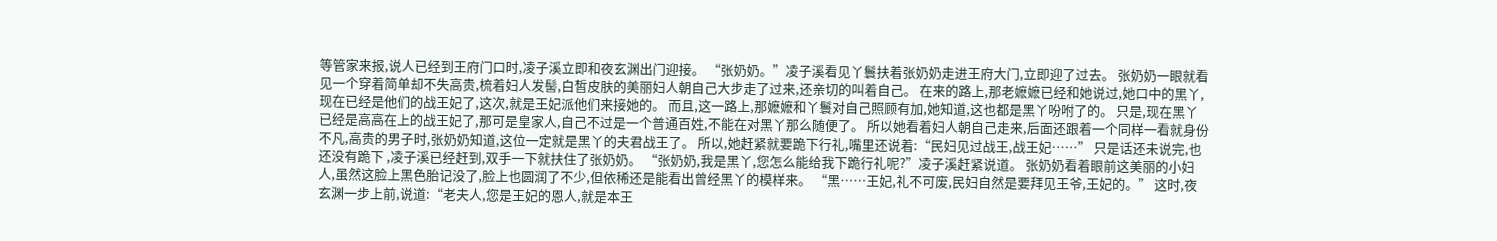等管家来报,说人已经到王府门口时,凌子溪立即和夜玄渊出门迎接。 “张奶奶。”凌子溪看见丫鬟扶着张奶奶走进王府大门,立即迎了过去。 张奶奶一眼就看见一个穿着简单却不失高贵,梳着妇人发髻,白皙皮肤的美丽妇人朝自己大步走了过来,还亲切的叫着自己。 在来的路上,那老嬷嬷已经和她说过,她口中的黑丫,现在已经是他们的战王妃了,这次,就是王妃派他们来接她的。 而且,这一路上,那嬷嬷和丫鬟对自己照顾有加,她知道,这也都是黑丫吩咐了的。 只是,现在黑丫已经是高高在上的战王妃了,那可是皇家人,自己不过是一个普通百姓,不能在对黑丫那么随便了。 所以她看着妇人朝自己走来,后面还跟着一个同样一看就身份不凡,高贵的男子时,张奶奶知道,这位一定就是黑丫的夫君战王了。 所以,她赶紧就要跪下行礼,嘴里还说着:“民妇见过战王,战王妃……” 只是话还未说完,也还没有跪下 ,凌子溪已经赶到,双手一下就扶住了张奶奶。 “张奶奶,我是黑丫,您怎么能给我下跪行礼呢?”凌子溪赶紧说道。 张奶奶看着眼前这美丽的小妇人,虽然这脸上黑色胎记没了,脸上也圆润了不少,但依稀还是能看出曾经黑丫的模样来。 “黑……王妃,礼不可废,民妇自然是要拜见王爷,王妃的。” 这时,夜玄渊一步上前,说道:“老夫人,您是王妃的恩人,就是本王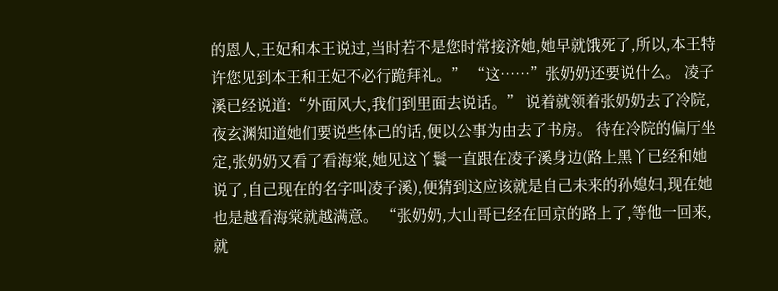的恩人,王妃和本王说过,当时若不是您时常接济她,她早就饿死了,所以,本王特许您见到本王和王妃不必行跪拜礼。” “这……”张奶奶还要说什么。 凌子溪已经说道:“外面风大,我们到里面去说话。” 说着就领着张奶奶去了冷院,夜玄渊知道她们要说些体己的话,便以公事为由去了书房。 待在冷院的偏厅坐定,张奶奶又看了看海棠,她见这丫鬟一直跟在凌子溪身边(路上黑丫已经和她说了,自己现在的名字叫凌子溪),便猜到这应该就是自己未来的孙媳妇,现在她也是越看海棠就越满意。 “张奶奶,大山哥已经在回京的路上了,等他一回来,就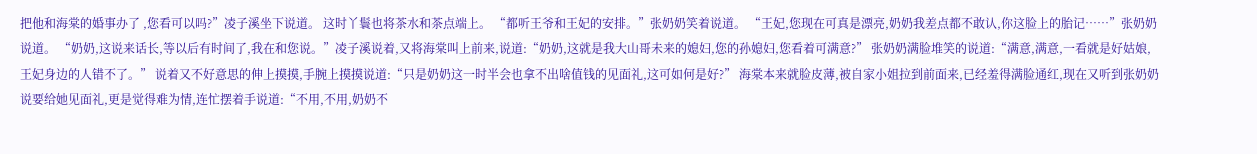把他和海棠的婚事办了 ,您看可以吗?”凌子溪坐下说道。 这时丫鬟也将茶水和茶点端上。 “都听王爷和王妃的安排。”张奶奶笑着说道。 “王妃,您现在可真是漂亮,奶奶我差点都不敢认,你这脸上的胎记……”张奶奶说道。 “奶奶,这说来话长,等以后有时间了,我在和您说。”凌子溪说着,又将海棠叫上前来,说道:“奶奶,这就是我大山哥未来的媳妇,您的孙媳妇,您看着可满意?” 张奶奶满脸堆笑的说道:“满意,满意,一看就是好姑娘,王妃身边的人错不了。” 说着又不好意思的伸上摸摸,手腕上摸摸说道:“只是奶奶这一时半会也拿不出啥值钱的见面礼,这可如何是好?” 海棠本来就脸皮薄,被自家小姐拉到前面来,已经羞得满脸通红,现在又听到张奶奶说要给她见面礼,更是觉得难为情,连忙摆着手说道:“不用,不用,奶奶不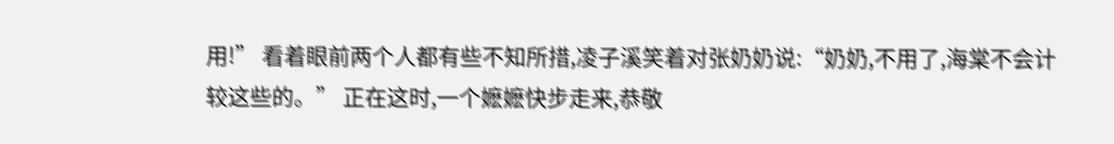用!” 看着眼前两个人都有些不知所措,凌子溪笑着对张奶奶说:“奶奶,不用了,海棠不会计较这些的。” 正在这时,一个嬷嬷快步走来,恭敬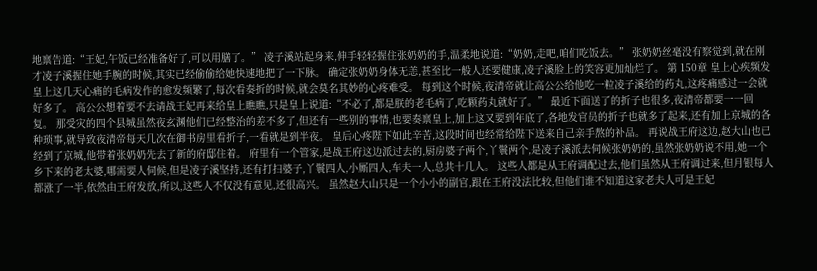地禀告道:“王妃,午饭已经准备好了,可以用膳了。” 凌子溪站起身来,伸手轻轻握住张奶奶的手,温柔地说道:“奶奶,走吧,咱们吃饭去。” 张奶奶丝毫没有察觉到,就在刚才凌子溪握住她手腕的时候,其实已经偷偷给她快速地把了一下脉。 确定张奶奶身体无恙,甚至比一般人还要健康,凌子溪脸上的笑容更加灿烂了。 第 150章 皇上心疾频发 皇上这几天心痛的毛病发作的愈发频繁了,每次看奏折的时候,就会莫名其妙的心疼难受。 每到这个时候,夜清帝就让高公公给他吃一粒凌子溪给的药丸,这疼痛感过一会就好多了。 高公公想着要不去请战王妃再来给皇上瞧瞧,只是皇上说道:“不必了,都是朕的老毛病了,吃颗药丸就好了。” 最近下面送了的折子也很多,夜清帝都要一一回复。 那受灾的四个县城虽然夜玄渊他们已经整治的差不多了,但还有一些别的事情,也要奏禀皇上,加上这又要到年底了,各地发官员的折子也就多了起来,还有加上京城的各种琐事,就导致夜清帝每天几次在御书房里看折子,一看就是到半夜。 皇后心疼陛下如此辛苦,这段时间也经常给陛下送来自己亲手熬的补品。 再说战王府这边,赵大山也已经到了京城,他带着张奶奶先去了新的府邸住着。 府里有一个管家,是战王府这边派过去的,厨房婆子两个,丫鬟两个,是凌子溪派去伺候张奶奶的,虽然张奶奶说不用,她一个乡下来的老太婆,哪需要人伺候,但是凌子溪坚持,还有打扫婆子,丫鬟四人,小厮四人,车夫一人,总共十几人。 这些人都是从王府调配过去,他们虽然从王府调过来,但月银每人都涨了一半,依然由王府发放,所以,这些人不仅没有意见,还很高兴。 虽然赵大山只是一个小小的副官,跟在王府没法比较,但他们谁不知道这家老夫人可是王妃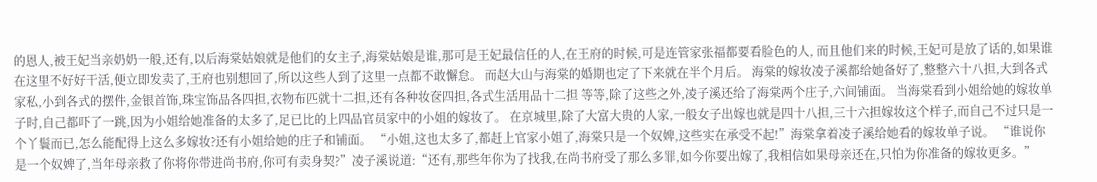的恩人,被王妃当亲奶奶一般,还有,以后海棠姑娘就是他们的女主子,海棠姑娘是谁,那可是王妃最信任的人,在王府的时候,可是连管家张福都要看脸色的人, 而且他们来的时候,王妃可是放了话的,如果谁在这里不好好干活,便立即发卖了,王府也别想回了,所以这些人到了这里一点都不敢懈怠。 而赵大山与海棠的婚期也定了下来就在半个月后。 海棠的嫁妆凌子溪都给她备好了,整整六十八担,大到各式家私,小到各式的摆件,金银首饰,珠宝饰品各四担,衣物布匹就十二担,还有各种妆奁四担,各式生活用品十二担 等等,除了这些之外,凌子溪还给了海棠两个庄子,六间铺面。 当海棠看到小姐给她的嫁妆单子时,自己都吓了一跳,因为小姐给她准备的太多了,足已比的上四品官员家中的小姐的嫁妆了。 在京城里,除了大富大贵的人家,一般女子出嫁也就是四十八担,三十六担嫁妆这个样子,而自己不过只是一个丫鬟而已,怎么能配得上这么多嫁妆?还有小姐给她的庄子和铺面。 “小姐,这也太多了,都赶上官家小姐了,海棠只是一个奴婢,这些实在承受不起!”海棠拿着凌子溪给她看的嫁妆单子说。 “谁说你是一个奴婢了,当年母亲救了你将你带进尚书府,你可有卖身契?”凌子溪说道:“还有,那些年你为了找我,在尚书府受了那么多罪,如今你要出嫁了,我相信如果母亲还在,只怕为你准备的嫁妆更多。”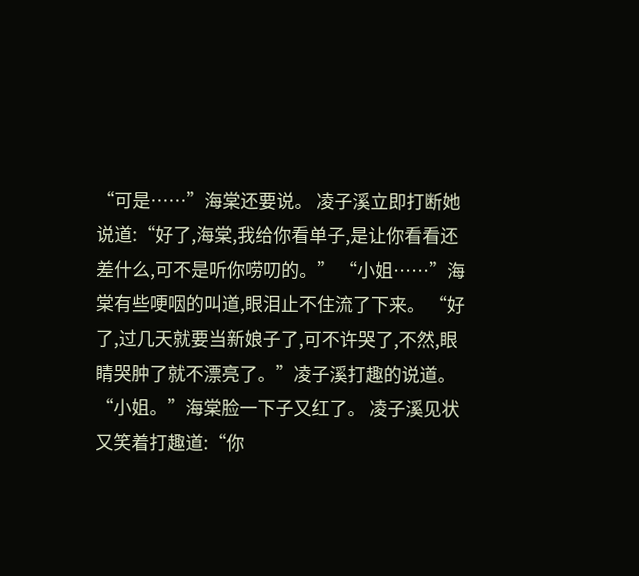“可是……”海棠还要说。 凌子溪立即打断她说道:“好了,海棠,我给你看单子,是让你看看还差什么,可不是听你唠叨的。” “小姐……”海棠有些哽咽的叫道,眼泪止不住流了下来。 “好了,过几天就要当新娘子了,可不许哭了,不然,眼睛哭肿了就不漂亮了。”凌子溪打趣的说道。 “小姐。”海棠脸一下子又红了。 凌子溪见状又笑着打趣道:“你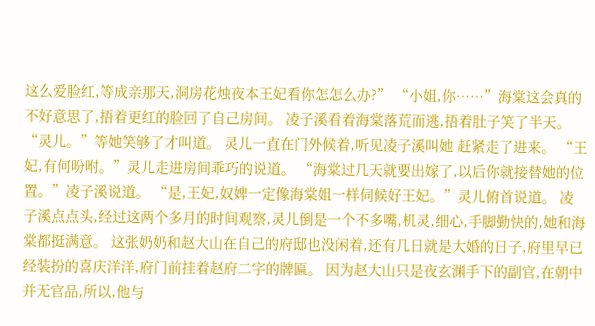这么爱脸红,等成亲那天,洞房花烛夜本王妃看你怎怎么办?” “小姐,你……”海棠这会真的不好意思了,捂着更红的脸回了自己房间。 凌子溪看着海棠落荒而逃,捂着肚子笑了半天。 “灵儿。”等她笑够了才叫道。 灵儿一直在门外候着,听见凌子溪叫她 赶紧走了进来。 “王妃,有何吩咐。”灵儿走进房间乖巧的说道。 “海棠过几天就要出嫁了,以后你就接替她的位置。”凌子溪说道。 “是,王妃,奴婢一定像海棠姐一样伺候好王妃。”灵儿俯首说道。 凌子溪点点头,经过这两个多月的时间观察,灵儿倒是一个不多嘴,机灵,细心,手脚勤快的,她和海棠都挺满意。 这张奶奶和赵大山在自己的府邸也没闲着,还有几日就是大婚的日子,府里早已经装扮的喜庆洋洋,府门前挂着赵府二字的牌匾。 因为赵大山只是夜玄渊手下的副官,在朝中并无官品,所以,他与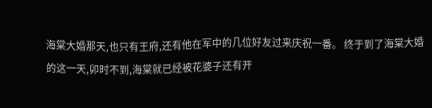海棠大婚那天,也只有王府,还有他在军中的几位好友过来庆祝一番。 终于到了海棠大婚的这一天,卯时不到,海棠就已经被花婆子还有开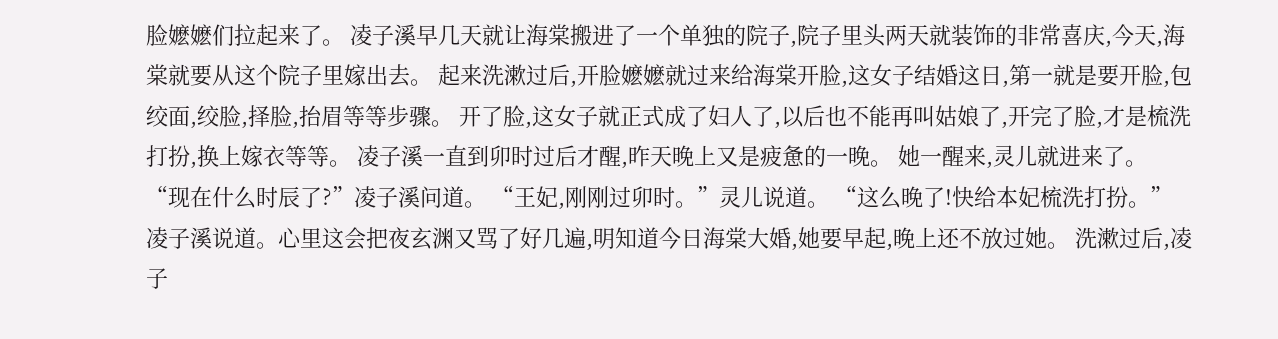脸嬷嬷们拉起来了。 凌子溪早几天就让海棠搬进了一个单独的院子,院子里头两天就装饰的非常喜庆,今天,海棠就要从这个院子里嫁出去。 起来洗漱过后,开脸嬷嬷就过来给海棠开脸,这女子结婚这日,第一就是要开脸,包绞面,绞脸,择脸,抬眉等等步骤。 开了脸,这女子就正式成了妇人了,以后也不能再叫姑娘了,开完了脸,才是梳洗打扮,换上嫁衣等等。 凌子溪一直到卯时过后才醒,昨天晚上又是疲惫的一晚。 她一醒来,灵儿就进来了。 “现在什么时辰了?”凌子溪问道。 “王妃,刚刚过卯时。”灵儿说道。 “这么晚了!快给本妃梳洗打扮。”凌子溪说道。心里这会把夜玄渊又骂了好几遍,明知道今日海棠大婚,她要早起,晚上还不放过她。 洗漱过后,凌子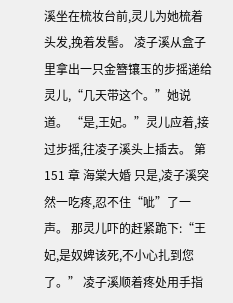溪坐在梳妆台前,灵儿为她梳着头发,挽着发髻。 凌子溪从盒子里拿出一只金簪镶玉的步摇递给灵儿,“几天带这个。”她说道。 “是,王妃。”灵儿应着,接过步摇,往凌子溪头上插去。 第151 章 海棠大婚 只是,凌子溪突然一吃疼,忍不住“呲”了一声。 那灵儿吓的赶紧跪下:“王妃,是奴婢该死,不小心扎到您了。” 凌子溪顺着疼处用手指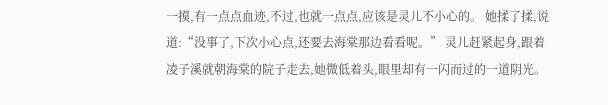一摸,有一点点血迹,不过,也就一点点,应该是灵儿不小心的。 她揉了揉,说道:“没事了,下次小心点,还要去海棠那边看看呢。” 灵儿赶紧起身,跟着凌子溪就朝海棠的院子走去,她微低着头,眼里却有一闪而过的一道阴光。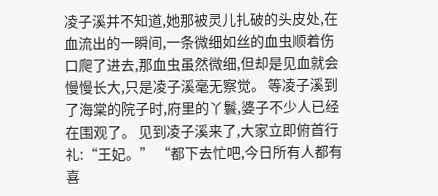凌子溪并不知道,她那被灵儿扎破的头皮处,在血流出的一瞬间,一条微细如丝的血虫顺着伤口爬了进去,那血虫虽然微细,但却是见血就会慢慢长大,只是凌子溪毫无察觉。 等凌子溪到了海棠的院子时,府里的丫鬟,婆子不少人已经在围观了。 见到凌子溪来了,大家立即俯首行礼:“王妃。” “都下去忙吧,今日所有人都有喜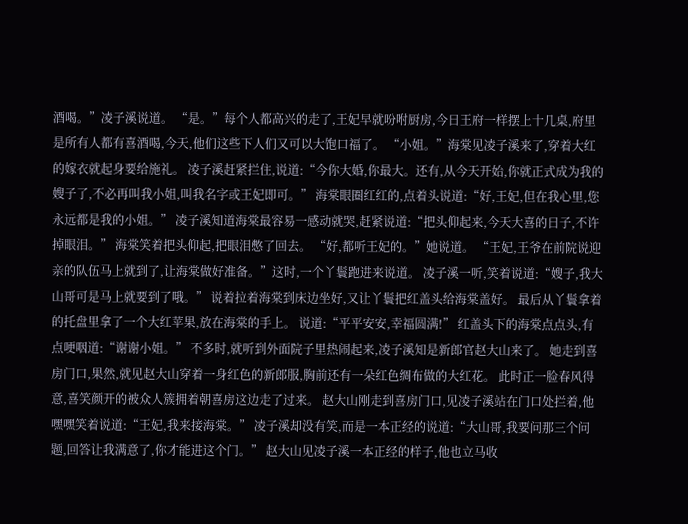酒喝。”凌子溪说道。 “是。”每个人都高兴的走了,王妃早就吩咐厨房,今日王府一样摆上十几桌,府里是所有人都有喜酒喝,今天,他们这些下人们又可以大饱口福了。 “小姐。”海棠见凌子溪来了,穿着大红的嫁衣就起身要给施礼。 凌子溪赶紧拦住,说道:“今你大婚,你最大。还有,从今天开始,你就正式成为我的嫂子了,不必再叫我小姐,叫我名字或王妃即可。” 海棠眼圈红红的,点着头说道:“好,王妃,但在我心里,您永远都是我的小姐。” 凌子溪知道海棠最容易一感动就哭,赶紧说道:“把头仰起来,今天大喜的日子,不许掉眼泪。” 海棠笑着把头仰起,把眼泪憋了回去。 “好,都听王妃的。”她说道。 “王妃,王爷在前院说迎亲的队伍马上就到了,让海棠做好准备。”这时,一个丫鬟跑进来说道。 凌子溪一听,笑着说道:“嫂子,我大山哥可是马上就要到了哦。” 说着拉着海棠到床边坐好,又让丫鬟把红盖头给海棠盖好。 最后从丫鬟拿着的托盘里拿了一个大红苹果,放在海棠的手上。 说道:“平平安安,幸福圆满!” 红盖头下的海棠点点头,有点哽咽道:“谢谢小姐。” 不多时,就听到外面院子里热闹起来,凌子溪知是新郎官赵大山来了。 她走到喜房门口,果然,就见赵大山穿着一身红色的新郎服,胸前还有一朵红色绸布做的大红花。 此时正一脸春风得意,喜笑颜开的被众人簇拥着朝喜房这边走了过来。 赵大山刚走到喜房门口,见凌子溪站在门口处拦着,他嘿嘿笑着说道:“王妃,我来接海棠。” 凌子溪却没有笑,而是一本正经的说道:“大山哥,我要问那三个问题,回答让我满意了,你才能进这个门。” 赵大山见凌子溪一本正经的样子,他也立马收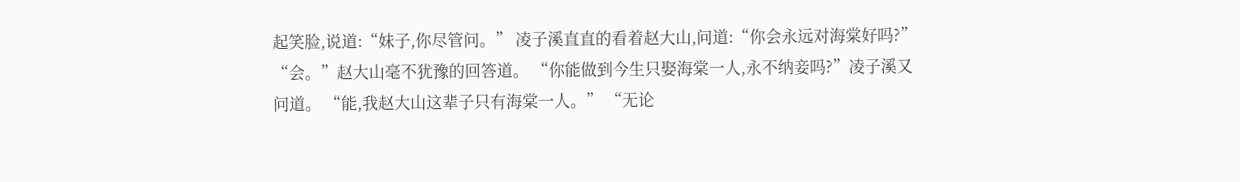起笑脸,说道:“妹子,你尽管问。” 凌子溪直直的看着赵大山,问道:“你会永远对海棠好吗?” “会。”赵大山毫不犹豫的回答道。 “你能做到今生只娶海棠一人,永不纳妾吗?”凌子溪又问道。 “能,我赵大山这辈子只有海棠一人。” “无论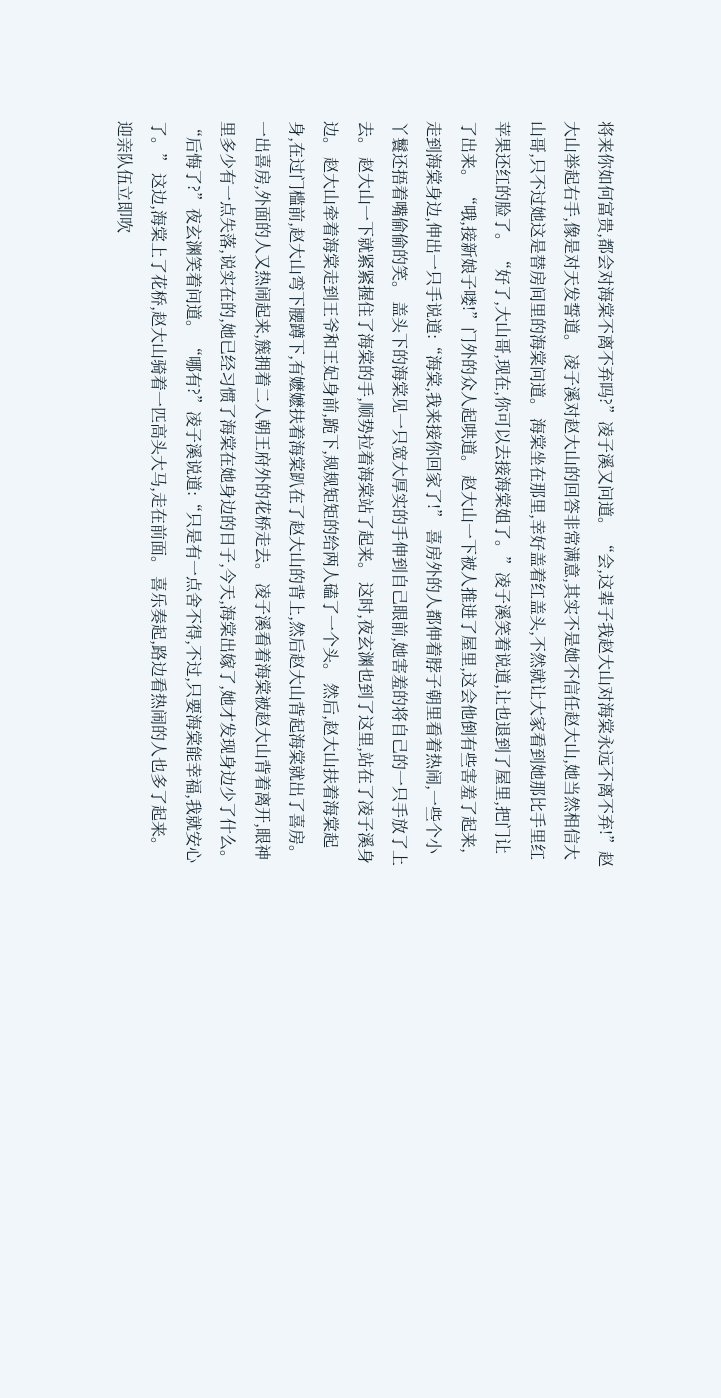将来你如何富贵,都会对海棠不离不弃吗?”凌子溪又问道。 “会,这辈子我赵大山对海棠永远不离不弃!”赵大山举起右手,像是对天发誓道。 凌子溪对赵大山的回答非常满意,其实不是她不信任赵大山,她当然相信大山哥,只不过她这是替房间里的海棠问道。 海棠坐在那里,幸好盖着红盖头,不然就让大家看到她那比手里红苹果还红的脸了。 “好了,大山哥,现在,你可以去接海棠姐了。”凌子溪笑着说道,让也退到了屋里,把门让了出来。 “哦,接新娘子喽!”门外的众人起哄道。 赵大山一下被人推进了屋里,这会他倒有些害羞了起来,走到海棠身边,伸出一只手说道:“海棠,我来接你回家了!” 喜房外的人都伸着脖子朝里看着热闹,一些个小丫鬟还捂着嘴偷偷的笑。 盖头下的海棠见一只宽大厚实的手伸到自己眼前,她害羞的将自己的一只手放了上去。 赵大山一下就紧紧握住了海棠的手,顺势拉着海棠站了起来。 这时,夜玄渊也到了这里,站在了凌子溪身边。 赵大山牵着海棠走到王爷和王妃身前,跪下,规规矩矩的给两人磕了一个头。 然后,赵大山扶着海棠起身,在过门槛前,赵大山弯下腰蹲下,有嬷嬷扶着海棠趴在了赵大山的背上,然后赵大山背起海棠就出了喜房。 一出喜房,外面的人又热闹起来,簇拥着二人朝王府外的花桥走去。 凌子溪看着海棠被赵大山背着离开,眼神里多少有一点失落,说实在的,她已经习惯了海棠在她身边的日子,今天,海棠出嫁了,她才发现身边少了什么。 “后悔了?”夜玄渊笑着问道。 “哪有?”凌子溪说道:“只是有一点舍不得,不过,只要海棠能幸福,我就安心了。” 这边,海棠上了花桥,赵大山骑着一匹高头大马,走在前面。 喜乐奏起,路边看热闹的人也多了起来。 迎亲队伍立即吹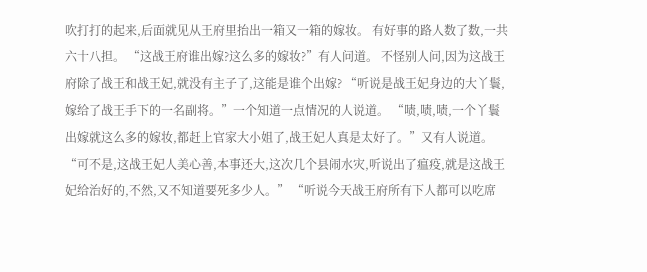吹打打的起来,后面就见从王府里抬出一箱又一箱的嫁妆。 有好事的路人数了数,一共六十八担。 “这战王府谁出嫁?这么多的嫁妆?”有人问道。 不怪别人问,因为这战王府除了战王和战王妃,就没有主子了,这能是谁个出嫁? “听说是战王妃身边的大丫鬟,嫁给了战王手下的一名副将。”一个知道一点情况的人说道。 “啧,啧,啧,一个丫鬟出嫁就这么多的嫁妆,都赶上官家大小姐了,战王妃人真是太好了。”又有人说道。 “可不是,这战王妃人美心善,本事还大,这次几个县闹水灾,听说出了瘟疫,就是这战王妃给治好的,不然,又不知道要死多少人。” “听说今天战王府所有下人都可以吃席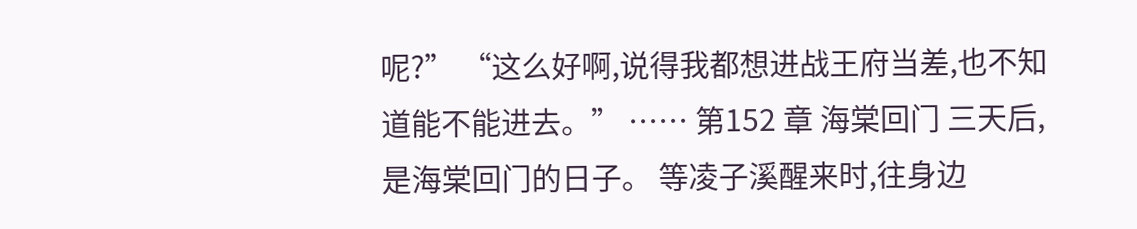呢?” “这么好啊,说得我都想进战王府当差,也不知道能不能进去。” …… 第152 章 海棠回门 三天后,是海棠回门的日子。 等凌子溪醒来时,往身边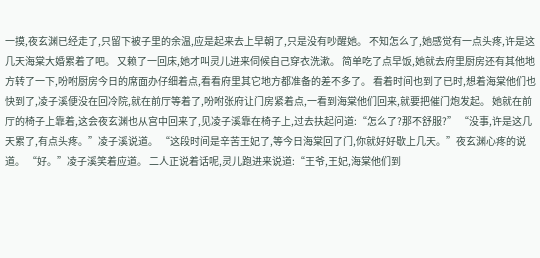一摸,夜玄渊已经走了,只留下被子里的余温,应是起来去上早朝了,只是没有吵醒她。 不知怎么了,她感觉有一点头疼,许是这几天海棠大婚累着了吧。 又赖了一回床,她才叫灵儿进来伺候自己穿衣洗漱。 简单吃了点早饭,她就去府里厨房还有其他地方转了一下,吩咐厨房今日的席面办仔细着点,看看府里其它地方都准备的差不多了。 看着时间也到了已时,想着海棠他们也快到了,凌子溪便没在回冷院,就在前厅等着了,吩咐张府让门房紧着点,一看到海棠他们回来,就要把催门炮发起。 她就在前厅的椅子上靠着,这会夜玄渊也从宫中回来了,见凌子溪靠在椅子上,过去扶起问道:“怎么了?那不舒服?” “没事,许是这几天累了,有点头疼。”凌子溪说道。 “这段时间是辛苦王妃了,等今日海棠回了门,你就好好歇上几天。”夜玄渊心疼的说道。 “好。”凌子溪笑着应道。 二人正说着话呢,灵儿跑进来说道:“王爷,王妃,海棠他们到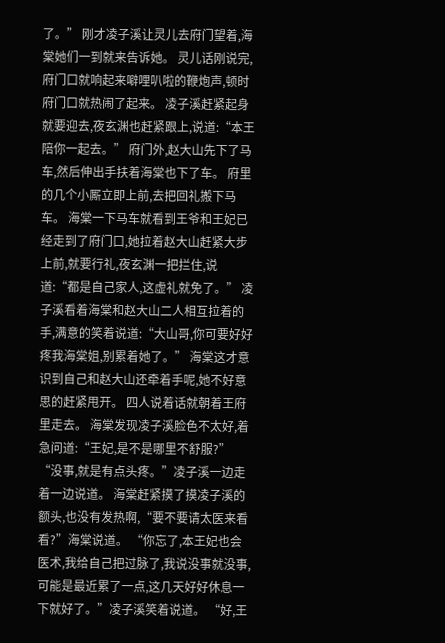了。” 刚才凌子溪让灵儿去府门望着,海棠她们一到就来告诉她。 灵儿话刚说完,府门口就响起来噼哩叭啦的鞭炮声,顿时府门口就热闹了起来。 凌子溪赶紧起身就要迎去,夜玄渊也赶紧跟上,说道:“本王陪你一起去。” 府门外,赵大山先下了马车,然后伸出手扶着海棠也下了车。 府里的几个小厮立即上前,去把回礼搬下马车。 海棠一下马车就看到王爷和王妃已经走到了府门口,她拉着赵大山赶紧大步上前,就要行礼,夜玄渊一把拦住,说道:“都是自己家人,这虚礼就免了。” 凌子溪看着海棠和赵大山二人相互拉着的手,满意的笑着说道:“大山哥,你可要好好疼我海棠姐,别累着她了。” 海棠这才意识到自己和赵大山还牵着手呢,她不好意思的赶紧甩开。 四人说着话就朝着王府里走去。 海棠发现凌子溪脸色不太好,着急问道:“王妃,是不是哪里不舒服?” “没事,就是有点头疼。”凌子溪一边走着一边说道。 海棠赶紧摸了摸凌子溪的额头,也没有发热啊,“要不要请太医来看看?”海棠说道。 “你忘了,本王妃也会医术,我给自己把过脉了,我说没事就没事,可能是最近累了一点,这几天好好休息一下就好了。”凌子溪笑着说道。 “好,王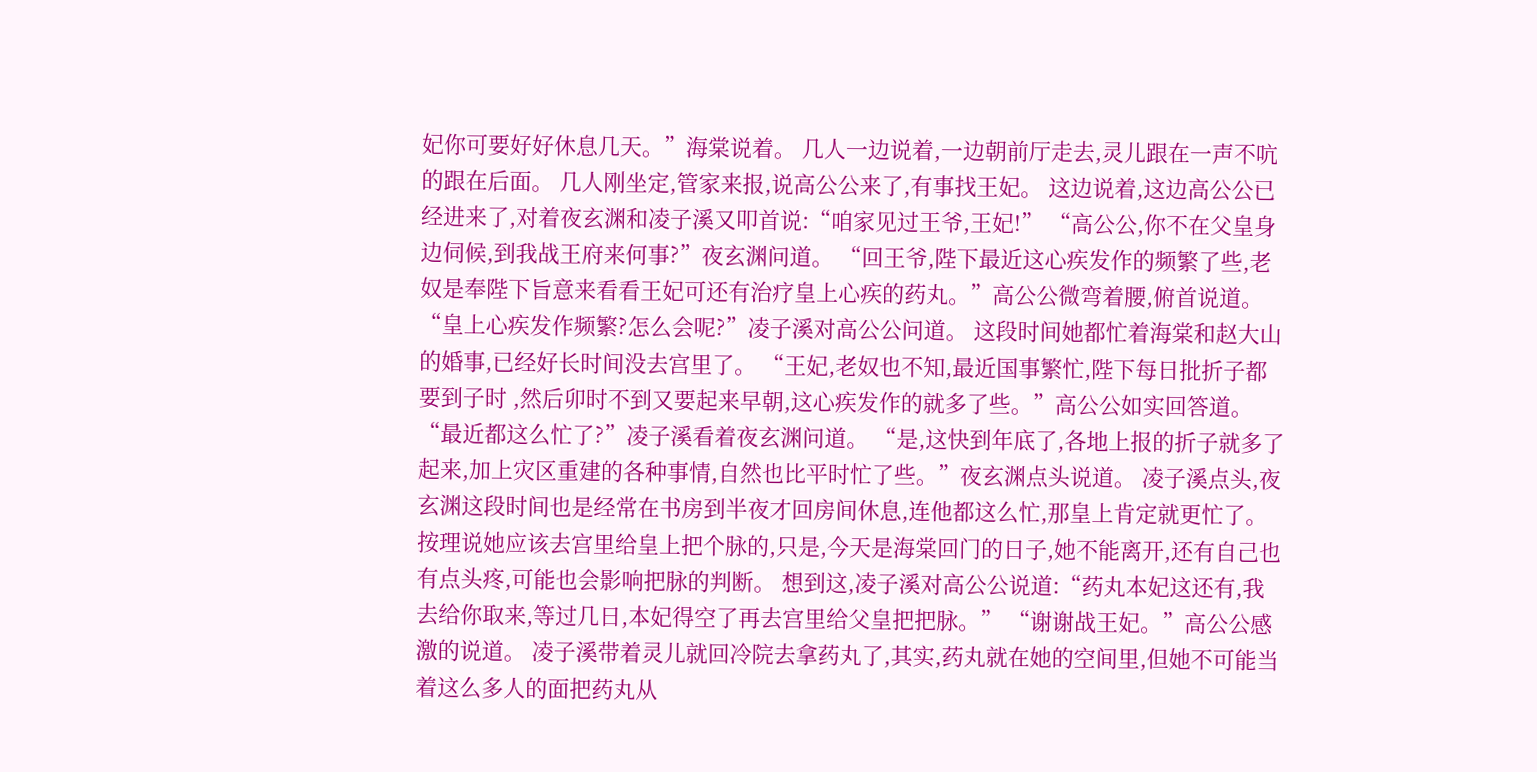妃你可要好好休息几天。”海棠说着。 几人一边说着,一边朝前厅走去,灵儿跟在一声不吭的跟在后面。 几人刚坐定,管家来报,说高公公来了,有事找王妃。 这边说着,这边高公公已经进来了,对着夜玄渊和凌子溪又叩首说:“咱家见过王爷,王妃!” “高公公,你不在父皇身边伺候,到我战王府来何事?”夜玄渊问道。 “回王爷,陛下最近这心疾发作的频繁了些,老奴是奉陛下旨意来看看王妃可还有治疗皇上心疾的药丸。”高公公微弯着腰,俯首说道。 “皇上心疾发作频繁?怎么会呢?”凌子溪对高公公问道。 这段时间她都忙着海棠和赵大山的婚事,已经好长时间没去宫里了。 “王妃,老奴也不知,最近国事繁忙,陛下每日批折子都要到子时 ,然后卯时不到又要起来早朝,这心疾发作的就多了些。”高公公如实回答道。 “最近都这么忙了?”凌子溪看着夜玄渊问道。 “是,这快到年底了,各地上报的折子就多了起来,加上灾区重建的各种事情,自然也比平时忙了些。”夜玄渊点头说道。 凌子溪点头,夜玄渊这段时间也是经常在书房到半夜才回房间休息,连他都这么忙,那皇上肯定就更忙了。 按理说她应该去宫里给皇上把个脉的,只是,今天是海棠回门的日子,她不能离开,还有自己也有点头疼,可能也会影响把脉的判断。 想到这,凌子溪对高公公说道:“药丸本妃这还有,我去给你取来,等过几日,本妃得空了再去宫里给父皇把把脉。” “谢谢战王妃。”高公公感激的说道。 凌子溪带着灵儿就回冷院去拿药丸了,其实,药丸就在她的空间里,但她不可能当着这么多人的面把药丸从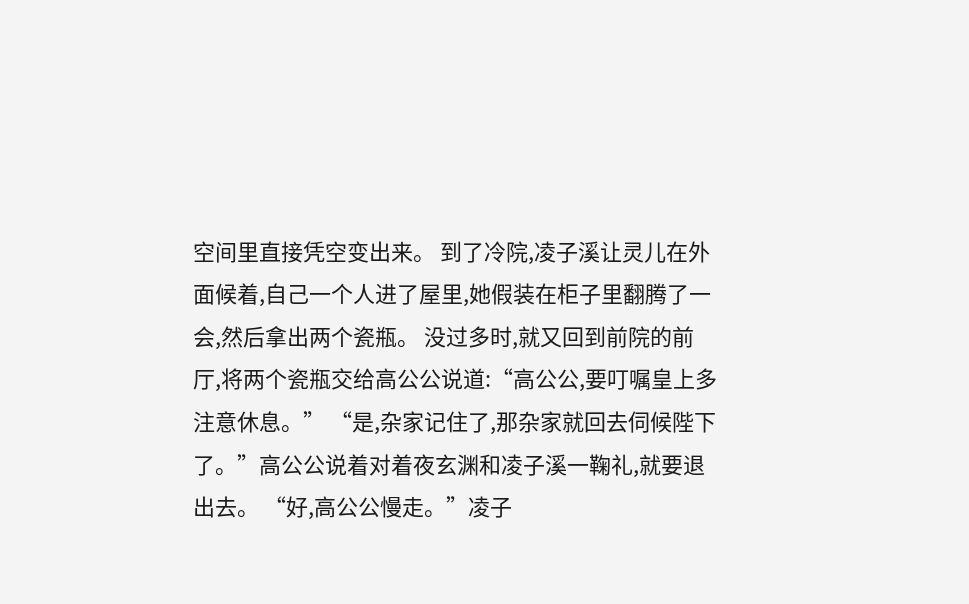空间里直接凭空变出来。 到了冷院,凌子溪让灵儿在外面候着,自己一个人进了屋里,她假装在柜子里翻腾了一会,然后拿出两个瓷瓶。 没过多时,就又回到前院的前厅,将两个瓷瓶交给高公公说道:“高公公,要叮嘱皇上多注意休息。” “是,杂家记住了,那杂家就回去伺候陛下了。”高公公说着对着夜玄渊和凌子溪一鞠礼,就要退出去。 “好,高公公慢走。”凌子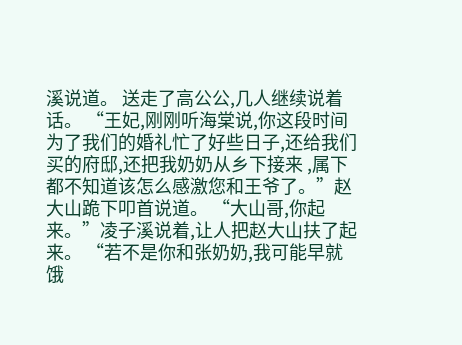溪说道。 送走了高公公,几人继续说着话。 “王妃,刚刚听海棠说,你这段时间为了我们的婚礼忙了好些日子,还给我们买的府邸,还把我奶奶从乡下接来 ,属下都不知道该怎么感激您和王爷了。”赵大山跪下叩首说道。 “大山哥,你起来。”凌子溪说着,让人把赵大山扶了起来。 “若不是你和张奶奶,我可能早就饿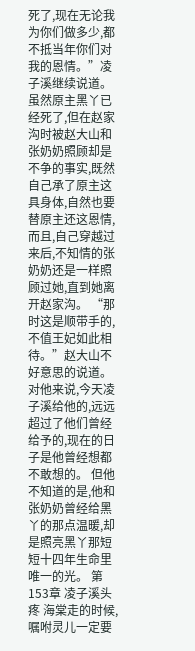死了,现在无论我为你们做多少,都不抵当年你们对我的恩情。”凌子溪继续说道。 虽然原主黑丫已经死了,但在赵家沟时被赵大山和张奶奶照顾却是不争的事实,既然自己承了原主这具身体,自然也要替原主还这恩情,而且,自己穿越过来后,不知情的张奶奶还是一样照顾过她,直到她离开赵家沟。 “那时这是顺带手的,不值王妃如此相待。”赵大山不好意思的说道。 对他来说,今天凌子溪给他的,远远超过了他们曾经给予的,现在的日子是他曾经想都不敢想的。 但他不知道的是,他和张奶奶曾经给黑丫的那点温暖,却是照亮黑丫那短短十四年生命里唯一的光。 第 153章 凌子溪头疼 海棠走的时候,嘱咐灵儿一定要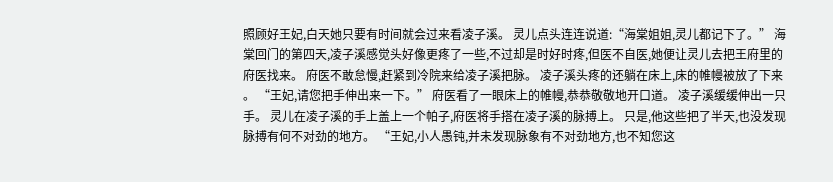照顾好王妃,白天她只要有时间就会过来看凌子溪。 灵儿点头连连说道:“海棠姐姐,灵儿都记下了。” 海棠回门的第四天,凌子溪感觉头好像更疼了一些,不过却是时好时疼,但医不自医,她便让灵儿去把王府里的府医找来。 府医不敢怠慢,赶紧到冷院来给凌子溪把脉。 凌子溪头疼的还躺在床上,床的帷幔被放了下来 。 “王妃,请您把手伸出来一下。” 府医看了一眼床上的帷幔,恭恭敬敬地开口道。 凌子溪缓缓伸出一只手。 灵儿在凌子溪的手上盖上一个帕子,府医将手搭在凌子溪的脉搏上。 只是,他这些把了半天,也没发现脉搏有何不对劲的地方。 “王妃,小人愚钝,并未发现脉象有不对劲地方,也不知您这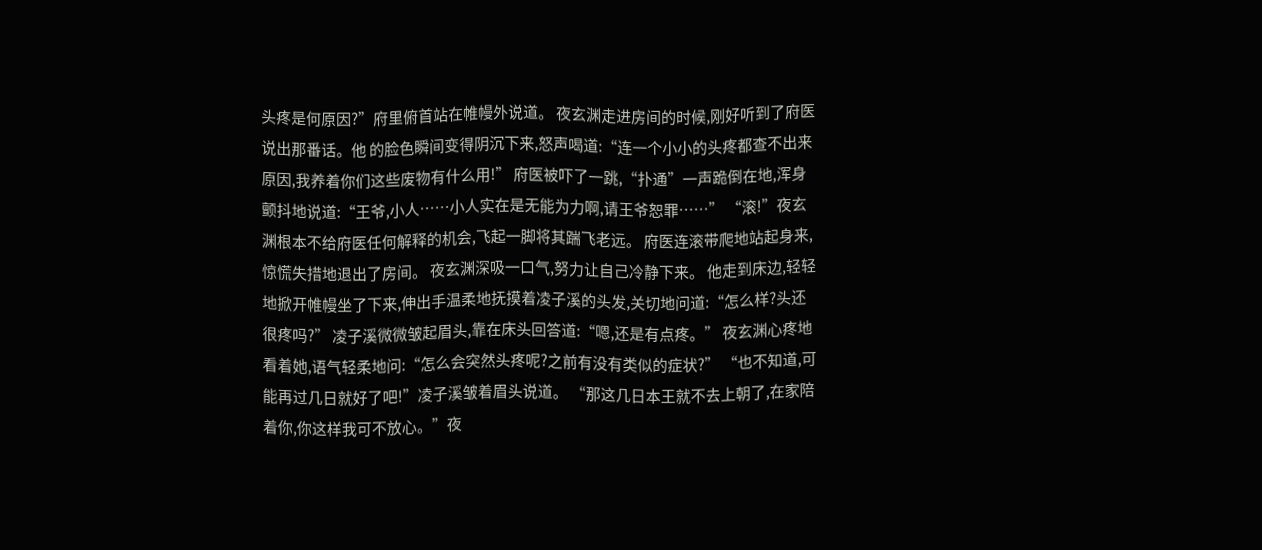头疼是何原因?”府里俯首站在帷幔外说道。 夜玄渊走进房间的时候,刚好听到了府医说出那番话。他 的脸色瞬间变得阴沉下来,怒声喝道:“连一个小小的头疼都查不出来原因,我养着你们这些废物有什么用!” 府医被吓了一跳,“扑通”一声跪倒在地,浑身颤抖地说道:“王爷,小人……小人实在是无能为力啊,请王爷恕罪……” “滚!”夜玄渊根本不给府医任何解释的机会,飞起一脚将其踹飞老远。 府医连滚带爬地站起身来,惊慌失措地退出了房间。 夜玄渊深吸一口气,努力让自己冷静下来。 他走到床边,轻轻地掀开帷幔坐了下来,伸出手温柔地抚摸着凌子溪的头发,关切地问道:“怎么样?头还很疼吗?” 凌子溪微微皱起眉头,靠在床头回答道:“嗯,还是有点疼。” 夜玄渊心疼地看着她,语气轻柔地问:“怎么会突然头疼呢?之前有没有类似的症状?” “也不知道,可能再过几日就好了吧!”凌子溪皱着眉头说道。 “那这几日本王就不去上朝了,在家陪着你,你这样我可不放心。”夜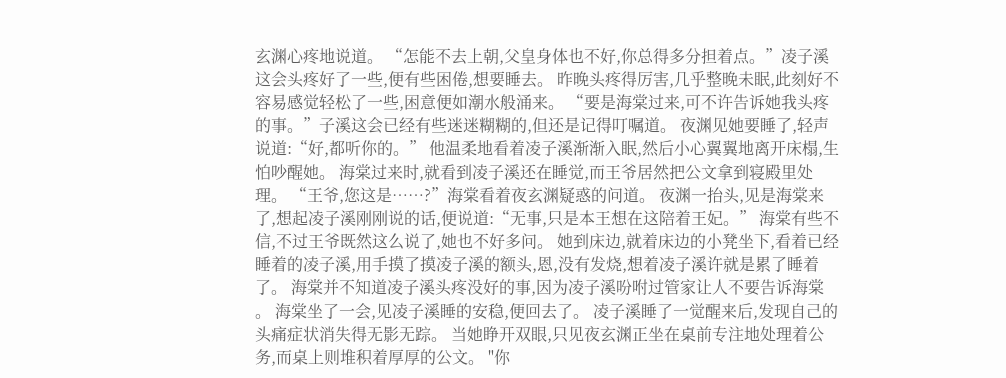玄渊心疼地说道。 “怎能不去上朝,父皇身体也不好,你总得多分担着点。”凌子溪这会头疼好了一些,便有些困倦,想要睡去。 昨晚头疼得厉害,几乎整晚未眠,此刻好不容易感觉轻松了一些,困意便如潮水般涌来。 “要是海棠过来,可不许告诉她我头疼的事。”子溪这会已经有些迷迷糊糊的,但还是记得叮嘱道。 夜渊见她要睡了,轻声说道:“好,都听你的。” 他温柔地看着凌子溪渐渐入眠,然后小心翼翼地离开床榻,生怕吵醒她。 海棠过来时,就看到凌子溪还在睡觉,而王爷居然把公文拿到寝殿里处理。 “王爷,您这是……?”海棠看着夜玄渊疑惑的问道。 夜渊一抬头,见是海棠来了,想起凌子溪刚刚说的话,便说道:“无事,只是本王想在这陪着王妃。” 海棠有些不信,不过王爷既然这么说了,她也不好多问。 她到床边,就着床边的小凳坐下,看着已经睡着的凌子溪,用手摸了摸凌子溪的额头,恩,没有发烧,想着凌子溪许就是累了睡着了。 海棠并不知道凌子溪头疼没好的事,因为凌子溪吩咐过管家让人不要告诉海棠 。 海棠坐了一会,见凌子溪睡的安稳,便回去了。 凌子溪睡了一觉醒来后,发现自己的头痛症状消失得无影无踪。 当她睁开双眼,只见夜玄渊正坐在桌前专注地处理着公务,而桌上则堆积着厚厚的公文。 "你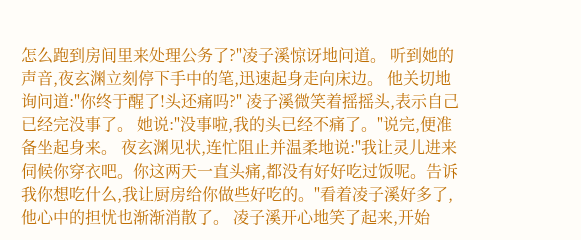怎么跑到房间里来处理公务了?"凌子溪惊讶地问道。 听到她的声音,夜玄渊立刻停下手中的笔,迅速起身走向床边。 他关切地询问道:"你终于醒了!头还痛吗?" 凌子溪微笑着摇摇头,表示自己已经完没事了。 她说:"没事啦,我的头已经不痛了。"说完,便准备坐起身来。 夜玄渊见状,连忙阻止并温柔地说:"我让灵儿进来伺候你穿衣吧。你这两天一直头痛,都没有好好吃过饭呢。告诉我你想吃什么,我让厨房给你做些好吃的。"看着凌子溪好多了,他心中的担忧也渐渐消散了。 凌子溪开心地笑了起来,开始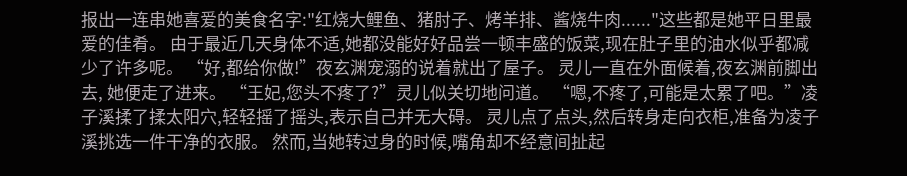报出一连串她喜爱的美食名字:"红烧大鲤鱼、猪肘子、烤羊排、酱烧牛肉......"这些都是她平日里最爱的佳肴。 由于最近几天身体不适,她都没能好好品尝一顿丰盛的饭菜,现在肚子里的油水似乎都减少了许多呢。 “好,都给你做!”夜玄渊宠溺的说着就出了屋子。 灵儿一直在外面候着,夜玄渊前脚出去, 她便走了进来。 “王妃,您头不疼了?”灵儿似关切地问道。 “嗯,不疼了,可能是太累了吧。”凌子溪揉了揉太阳穴,轻轻摇了摇头,表示自己并无大碍。 灵儿点了点头,然后转身走向衣柜,准备为凌子溪挑选一件干净的衣服。 然而,当她转过身的时候,嘴角却不经意间扯起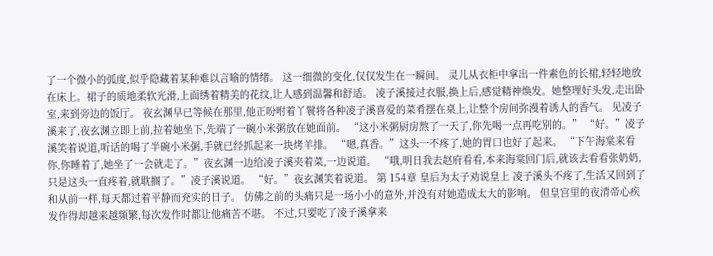了一个微小的弧度,似乎隐藏着某种难以言喻的情绪。 这一细微的变化,仅仅发生在一瞬间。 灵儿从衣柜中拿出一件素色的长裙,轻轻地放在床上。裙子的质地柔软光滑,上面绣着精美的花纹,让人感到温馨和舒适。 凌子溪接过衣服,换上后,感觉精神焕发。她整理好头发,走出卧室,来到旁边的饭厅。 夜玄渊早已等候在那里,他正吩咐着丫鬟将各种凌子溪喜爱的菜肴摆在桌上,让整个房间弥漫着诱人的香气。 见凌子溪来了,夜玄渊立即上前,拉着她坐下,先端了一碗小米粥放在她面前。 “这小米粥厨房熬了一天了,你先喝一点再吃别的。” “好。”凌子溪笑着说道,听话的喝了半碗小米粥,手就已经抓起来一块烤羊排。 “嗯,真香。”这头一不疼了,她的胃口也好了起来。 “下午海棠来看你,你睡着了,她坐了一会就走了。”夜玄渊一边给凌子溪夹着菜,一边说道。 “哦,明日我去赵府看看,本来海棠回门后,就该去看看张奶奶,只是这头一直疼着,就耽搁了。”凌子溪说道。 “好。”夜玄渊笑着说道。 第 154章 皇后为太子劝说皇上 凌子溪头不疼了,生活又回到了和从前一样,每天都过着平静而充实的日子。 仿佛之前的头痛只是一场小小的意外,并没有对她造成太大的影响。 但皇宫里的夜清帝心疾发作得却越来越频繁,每次发作时都让他痛苦不堪。 不过,只要吃了凌子溪拿来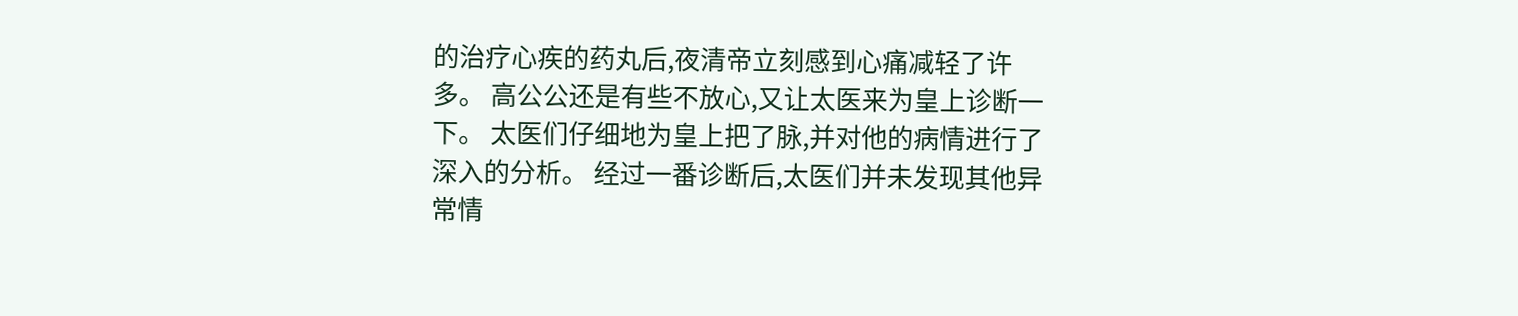的治疗心疾的药丸后,夜清帝立刻感到心痛减轻了许多。 高公公还是有些不放心,又让太医来为皇上诊断一下。 太医们仔细地为皇上把了脉,并对他的病情进行了深入的分析。 经过一番诊断后,太医们并未发现其他异常情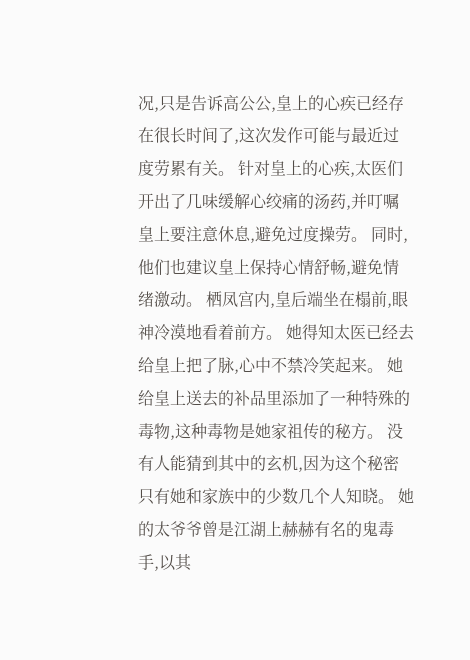况,只是告诉高公公,皇上的心疾已经存在很长时间了,这次发作可能与最近过度劳累有关。 针对皇上的心疾,太医们开出了几味缓解心绞痛的汤药,并叮嘱皇上要注意休息,避免过度操劳。 同时,他们也建议皇上保持心情舒畅,避免情绪激动。 栖凤宫内,皇后端坐在榻前,眼神冷漠地看着前方。 她得知太医已经去给皇上把了脉,心中不禁冷笑起来。 她给皇上送去的补品里添加了一种特殊的毒物,这种毒物是她家祖传的秘方。 没有人能猜到其中的玄机,因为这个秘密只有她和家族中的少数几个人知晓。 她的太爷爷曾是江湖上赫赫有名的鬼毒手,以其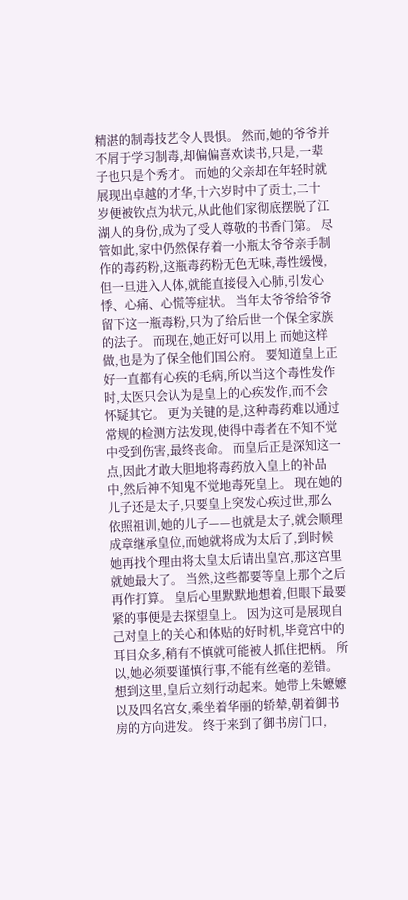精湛的制毒技艺令人畏惧。 然而,她的爷爷并不屑于学习制毒,却偏偏喜欢读书,只是,一辈子也只是个秀才。 而她的父亲却在年轻时就展现出卓越的才华,十六岁时中了贡士,二十岁便被钦点为状元,从此他们家彻底摆脱了江湖人的身份,成为了受人尊敬的书香门第。 尽管如此,家中仍然保存着一小瓶太爷爷亲手制作的毒药粉,这瓶毒药粉无色无味,毒性缓慢,但一旦进入人体,就能直接侵入心肺,引发心悸、心痛、心慌等症状。 当年太爷爷给爷爷留下这一瓶毒粉,只为了给后世一个保全家族的法子。 而现在,她正好可以用上 而她这样做,也是为了保全他们国公府。 要知道皇上正好一直都有心疾的毛病,所以当这个毒性发作时,太医只会认为是皇上的心疾发作,而不会怀疑其它。 更为关键的是,这种毒药难以通过常规的检测方法发现,使得中毒者在不知不觉中受到伤害,最终丧命。 而皇后正是深知这一点,因此才敢大胆地将毒药放入皇上的补品中,然后神不知鬼不觉地毒死皇上。 现在她的儿子还是太子,只要皇上突发心疾过世,那么依照祖训,她的儿子——也就是太子,就会顺理成章继承皇位,而她就将成为太后了,到时候她再找个理由将太皇太后请出皇宫,那这宫里就她最大了。 当然,这些都要等皇上那个之后再作打算。 皇后心里默默地想着,但眼下最要紧的事便是去探望皇上。 因为这可是展现自己对皇上的关心和体贴的好时机,毕竟宫中的耳目众多,稍有不慎就可能被人抓住把柄。 所以,她必须要谨慎行事,不能有丝毫的差错。 想到这里,皇后立刻行动起来。她带上朱嬷嬷以及四名宫女,乘坐着华丽的轿辇,朝着御书房的方向进发。 终于来到了御书房门口,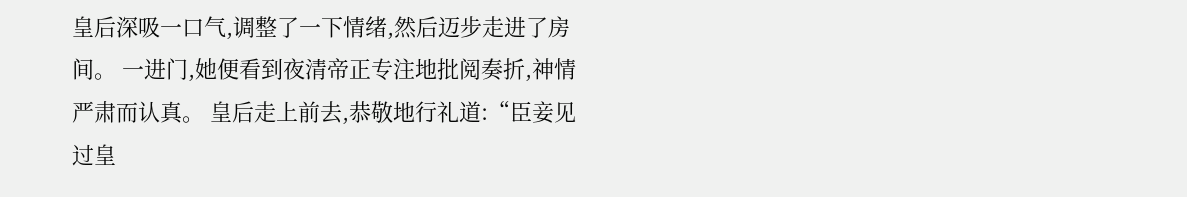皇后深吸一口气,调整了一下情绪,然后迈步走进了房间。 一进门,她便看到夜清帝正专注地批阅奏折,神情严肃而认真。 皇后走上前去,恭敬地行礼道:“臣妾见过皇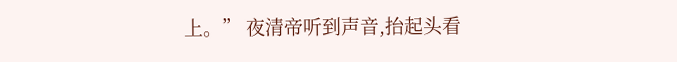上。” 夜清帝听到声音,抬起头看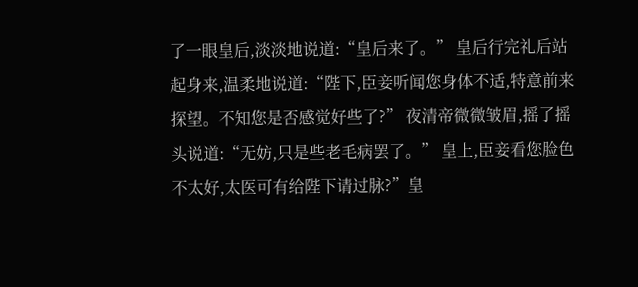了一眼皇后,淡淡地说道:“皇后来了。” 皇后行完礼后站起身来,温柔地说道:“陛下,臣妾听闻您身体不适,特意前来探望。不知您是否感觉好些了?” 夜清帝微微皱眉,摇了摇头说道:“无妨,只是些老毛病罢了。” 皇上,臣妾看您脸色不太好,太医可有给陛下请过脉?”皇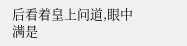后看着皇上问道,眼中满是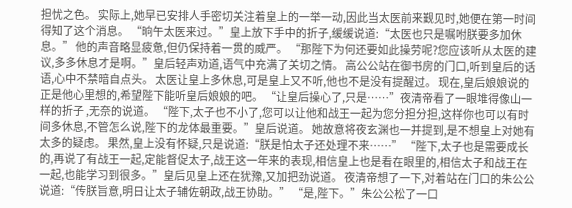担忧之色。 实际上,她早已安排人手密切关注着皇上的一举一动,因此当太医前来觐见时,她便在第一时间得知了这个消息。 “晌午太医来过。”皇上放下手中的折子,缓缓说道:“太医也只是嘱咐朕要多加休息。” 他的声音略显疲惫,但仍保持着一贯的威严。 “那陛下为何还要如此操劳呢?您应该听从太医的建议,多多休息才是啊。”皇后轻声劝道,语气中充满了关切之情。 高公公站在御书房的门口,听到皇后的话语,心中不禁暗自点头。 太医让皇上多休息,可是皇上又不听,他也不是没有提醒过。 现在,皇后娘娘说的正是他心里想的,希望陛下能听皇后娘娘的吧。 “让皇后操心了,只是……”夜清帝看了一眼堆得像山一样的折子 ,无奈的说道。 “陛下,太子也不小了,您可以让他和战王一起为您分担分担,这样你也可以有时间多休息,不管怎么说,陛下的龙体最重要。”皇后说道。 她故意将夜玄渊也一并提到,是不想皇上对她有太多的疑虑。 果然,皇上没有怀疑,只是说道:“朕是怕太子还处理不来……” “陛下,太子也是需要成长的,再说了有战王一起,定能督促太子,战王这一年来的表现,相信皇上也是看在眼里的,相信太子和战王在一起,也能学习到很多。”皇后见皇上还在犹豫,又加把劲说道。 夜清帝想了一下,对着站在门口的朱公公说道:“传朕旨意,明日让太子辅佐朝政,战王协助。” “是,陛下。”朱公公松了一口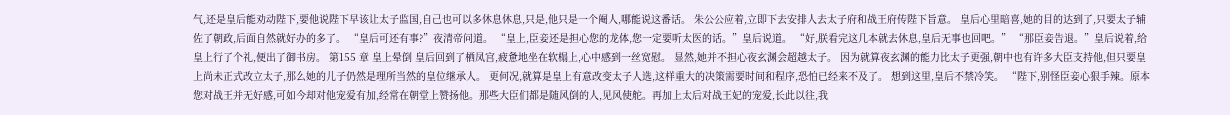气,还是皇后能劝动陛下,要他说陛下早该让太子监国,自己也可以多休息休息,只是,他只是一个阉人,哪能说这番话。 朱公公应着,立即下去安排人去太子府和战王府传陛下旨意。 皇后心里暗喜,她的目的达到了,只要太子辅佐了朝政,后面自然就好办的多了。 “皇后可还有事?”夜清帝问道。 “皇上,臣妾还是担心您的龙体,您一定要听太医的话。”皇后说道。 “好,朕看完这几本就去休息,皇后无事也回吧。” “那臣妾告退。”皇后说着,给皇上行了个礼,便出了御书房。 第155 章 皇上晕倒 皇后回到了栖凤宫,疲惫地坐在软榻上,心中感到一丝宽慰。 显然,她并不担心夜玄渊会超越太子。 因为就算夜玄渊的能力比太子更强,朝中也有许多大臣支持他,但只要皇上尚未正式改立太子,那么她的儿子仍然是理所当然的皇位继承人。 更何况,就算是皇上有意改变太子人选,这样重大的决策需要时间和程序,恐怕已经来不及了。 想到这里,皇后不禁冷笑。 “陛下,别怪臣妾心狠手辣。原本您对战王并无好感,可如今却对他宠爱有加,经常在朝堂上赞扬他。那些大臣们都是随风倒的人,见风使舵。再加上太后对战王妃的宠爱,长此以往,我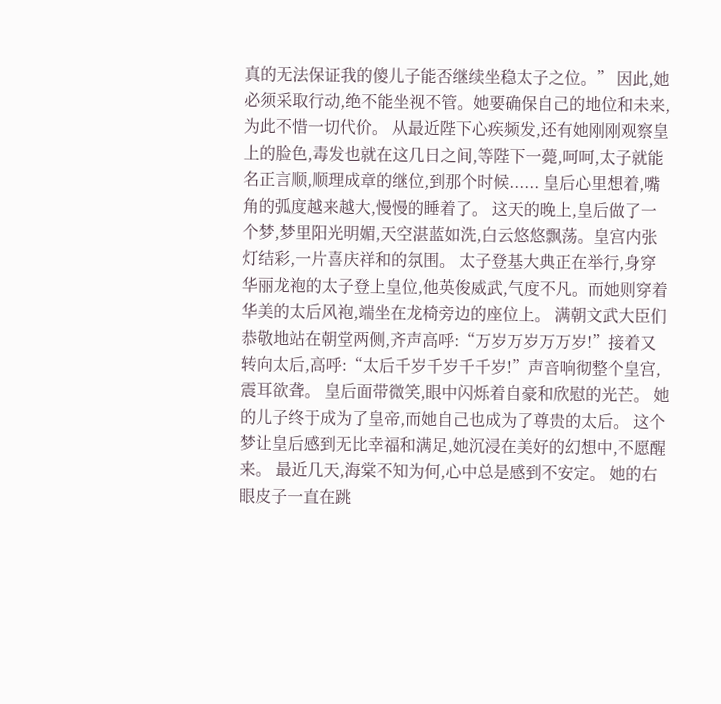真的无法保证我的傻儿子能否继续坐稳太子之位。” 因此,她必须采取行动,绝不能坐视不管。她要确保自己的地位和未来,为此不惜一切代价。 从最近陛下心疾频发,还有她刚刚观察皇上的脸色,毒发也就在这几日之间,等陛下一薨,呵呵,太子就能名正言顺,顺理成章的继位,到那个时候...... 皇后心里想着,嘴角的弧度越来越大,慢慢的睡着了。 这天的晚上,皇后做了一个梦,梦里阳光明媚,天空湛蓝如洗,白云悠悠飘荡。皇宫内张灯结彩,一片喜庆祥和的氛围。 太子登基大典正在举行,身穿华丽龙袍的太子登上皇位,他英俊威武,气度不凡。而她则穿着华美的太后风袍,端坐在龙椅旁边的座位上。 满朝文武大臣们恭敬地站在朝堂两侧,齐声高呼:“万岁万岁万万岁!”接着又转向太后,高呼:“太后千岁千岁千千岁!”声音响彻整个皇宫,震耳欲聋。 皇后面带微笑,眼中闪烁着自豪和欣慰的光芒。 她的儿子终于成为了皇帝,而她自己也成为了尊贵的太后。 这个梦让皇后感到无比幸福和满足,她沉浸在美好的幻想中,不愿醒来。 最近几天,海棠不知为何,心中总是感到不安定。 她的右眼皮子一直在跳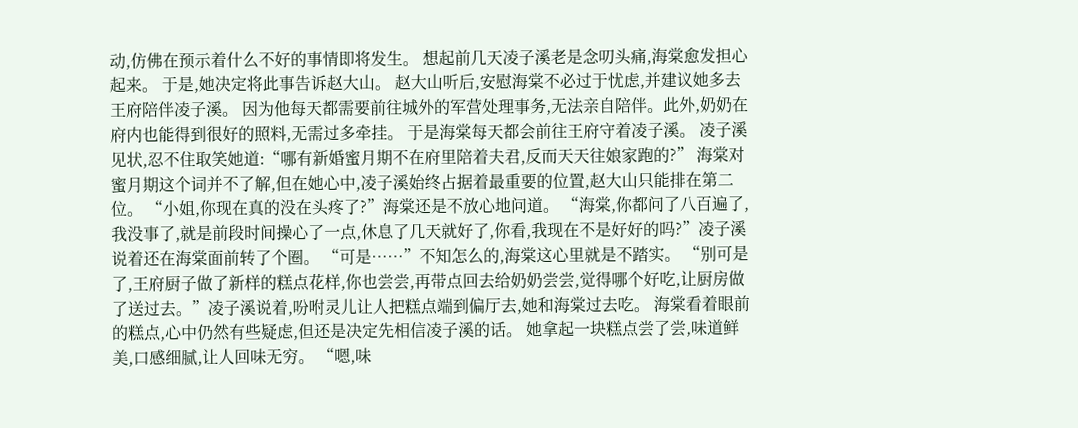动,仿佛在预示着什么不好的事情即将发生。 想起前几天凌子溪老是念叨头痛,海棠愈发担心起来。 于是,她决定将此事告诉赵大山。 赵大山听后,安慰海棠不必过于忧虑,并建议她多去王府陪伴凌子溪。 因为他每天都需要前往城外的军营处理事务,无法亲自陪伴。此外,奶奶在府内也能得到很好的照料,无需过多牵挂。 于是海棠每天都会前往王府守着凌子溪。 凌子溪见状,忍不住取笑她道:“哪有新婚蜜月期不在府里陪着夫君,反而天天往娘家跑的?” 海棠对蜜月期这个词并不了解,但在她心中,凌子溪始终占据着最重要的位置,赵大山只能排在第二位。 “小姐,你现在真的没在头疼了?”海棠还是不放心地问道。 “海棠,你都问了八百遍了,我没事了,就是前段时间操心了一点,休息了几天就好了,你看,我现在不是好好的吗?”凌子溪说着还在海棠面前转了个圈。 “可是……”不知怎么的,海棠这心里就是不踏实。 “别可是了,王府厨子做了新样的糕点花样,你也尝尝,再带点回去给奶奶尝尝,觉得哪个好吃,让厨房做了送过去。”凌子溪说着,吩咐灵儿让人把糕点端到偏厅去,她和海棠过去吃。 海棠看着眼前的糕点,心中仍然有些疑虑,但还是决定先相信凌子溪的话。 她拿起一块糕点尝了尝,味道鲜美,口感细腻,让人回味无穷。 “嗯,味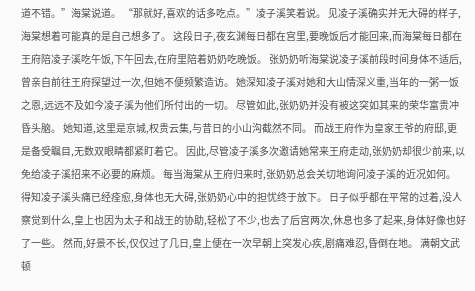道不错。”海棠说道。 “那就好,喜欢的话多吃点。”凌子溪笑着说。 见凌子溪确实并无大碍的样子,海棠想着可能真的是自己想多了。 这段日子,夜玄渊每日都在宫里,要晚饭后才能回来,而海棠每日都在王府陪凌子溪吃午饭,下午回去,在府里陪着奶奶吃晚饭。 张奶奶听海棠说凌子溪前段时间身体不适后,曾亲自前往王府探望过一次,但她不便频繁造访。 她深知凌子溪对她和大山情深义重,当年的一粥一饭之恩,远远不及如今凌子溪为他们所付出的一切。 尽管如此,张奶奶并没有被这突如其来的荣华富贵冲昏头脑。 她知道,这里是京城,权贵云集,与昔日的小山沟截然不同。 而战王府作为皇家王爷的府邸,更是备受瞩目,无数双眼睛都紧盯着它。 因此,尽管凌子溪多次邀请她常来王府走动,张奶奶却很少前来,以免给凌子溪招来不必要的麻烦。 每当海棠从王府归来时,张奶奶总会关切地询问凌子溪的近况如何。 得知凌子溪头痛已经痊愈,身体也无大碍,张奶奶心中的担忧终于放下。 日子似乎都在平常的过着,没人察觉到什么,皇上也因为太子和战王的协助,轻松了不少,也去了后宫两次,休息也多了起来,身体好像也好了一些。 然而,好景不长,仅仅过了几日,皇上便在一次早朝上突发心疾,剧痛难忍,昏倒在地。 满朝文武顿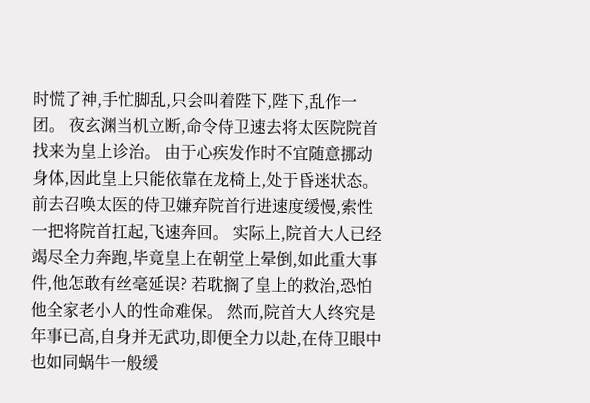时慌了神,手忙脚乱,只会叫着陛下,陛下,乱作一团。 夜玄渊当机立断,命令侍卫速去将太医院院首找来为皇上诊治。 由于心疾发作时不宜随意挪动身体,因此皇上只能依靠在龙椅上,处于昏迷状态。 前去召唤太医的侍卫嫌弃院首行进速度缓慢,索性一把将院首扛起,飞速奔回。 实际上,院首大人已经竭尽全力奔跑,毕竟皇上在朝堂上晕倒,如此重大事件,他怎敢有丝毫延误? 若耽搁了皇上的救治,恐怕他全家老小人的性命难保。 然而,院首大人终究是年事已高,自身并无武功,即便全力以赴,在侍卫眼中也如同蜗牛一般缓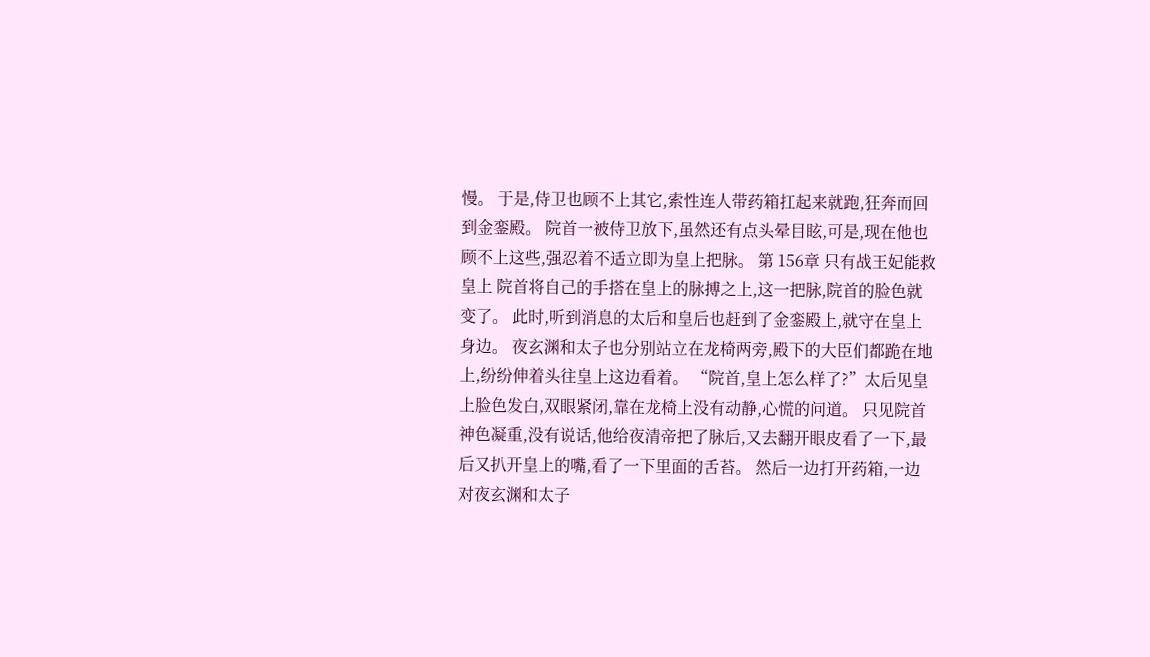慢。 于是,侍卫也顾不上其它,索性连人带药箱扛起来就跑,狂奔而回到金銮殿。 院首一被侍卫放下,虽然还有点头晕目眩,可是,现在他也顾不上这些,强忍着不适立即为皇上把脉。 第 156章 只有战王妃能救皇上 院首将自己的手搭在皇上的脉搏之上,这一把脉,院首的脸色就变了。 此时,听到消息的太后和皇后也赶到了金銮殿上,就守在皇上身边。 夜玄渊和太子也分别站立在龙椅两旁,殿下的大臣们都跪在地上,纷纷伸着头往皇上这边看着。 “院首,皇上怎么样了?”太后见皇上脸色发白,双眼紧闭,靠在龙椅上没有动静,心慌的问道。 只见院首神色凝重,没有说话,他给夜清帝把了脉后,又去翻开眼皮看了一下,最后又扒开皇上的嘴,看了一下里面的舌苔。 然后一边打开药箱,一边对夜玄渊和太子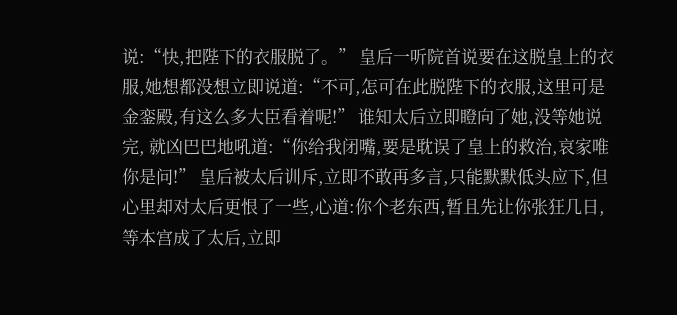说:“快,把陛下的衣服脱了。” 皇后一听院首说要在这脱皇上的衣服,她想都没想立即说道:“不可,怎可在此脱陛下的衣服,这里可是金銮殿,有这么多大臣看着呢!” 谁知太后立即瞪向了她,没等她说完, 就凶巴巴地吼道:“你给我闭嘴,要是耽误了皇上的救治,哀家唯你是问!” 皇后被太后训斥,立即不敢再多言,只能默默低头应下,但心里却对太后更恨了一些,心道:你个老东西,暂且先让你张狂几日,等本宫成了太后,立即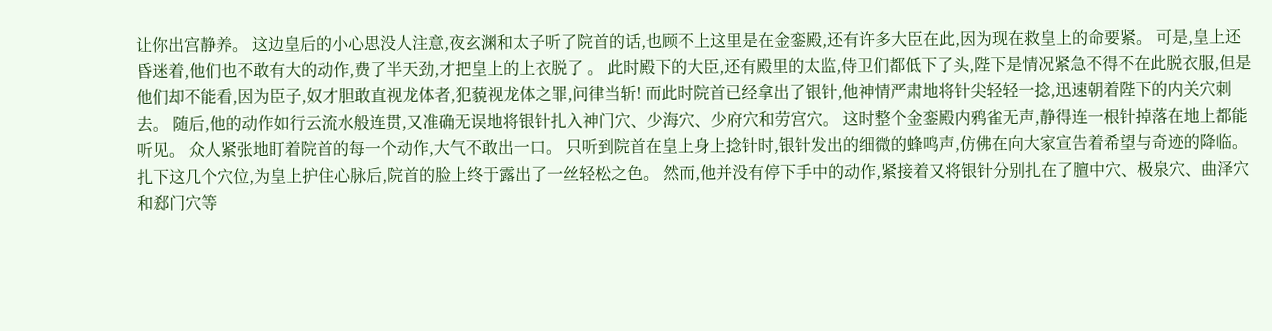让你出宫静养。 这边皇后的小心思没人注意,夜玄渊和太子听了院首的话,也顾不上这里是在金銮殿,还有许多大臣在此,因为现在救皇上的命要紧。 可是,皇上还昏迷着,他们也不敢有大的动作,费了半天劲,才把皇上的上衣脱了 。 此时殿下的大臣,还有殿里的太监,侍卫们都低下了头,陛下是情况紧急不得不在此脱衣服,但是他们却不能看,因为臣子,奴才胆敢直视龙体者,犯藐视龙体之罪,问律当斩! 而此时院首已经拿出了银针,他神情严肃地将针尖轻轻一捻,迅速朝着陛下的内关穴刺去。 随后,他的动作如行云流水般连贯,又准确无误地将银针扎入神门穴、少海穴、少府穴和劳宫穴。 这时整个金銮殿内鸦雀无声,静得连一根针掉落在地上都能听见。 众人紧张地盯着院首的每一个动作,大气不敢出一口。 只听到院首在皇上身上捻针时,银针发出的细微的蜂鸣声,仿佛在向大家宣告着希望与奇迹的降临。 扎下这几个穴位,为皇上护住心脉后,院首的脸上终于露出了一丝轻松之色。 然而,他并没有停下手中的动作,紧接着又将银针分别扎在了膻中穴、极泉穴、曲泽穴和郄门穴等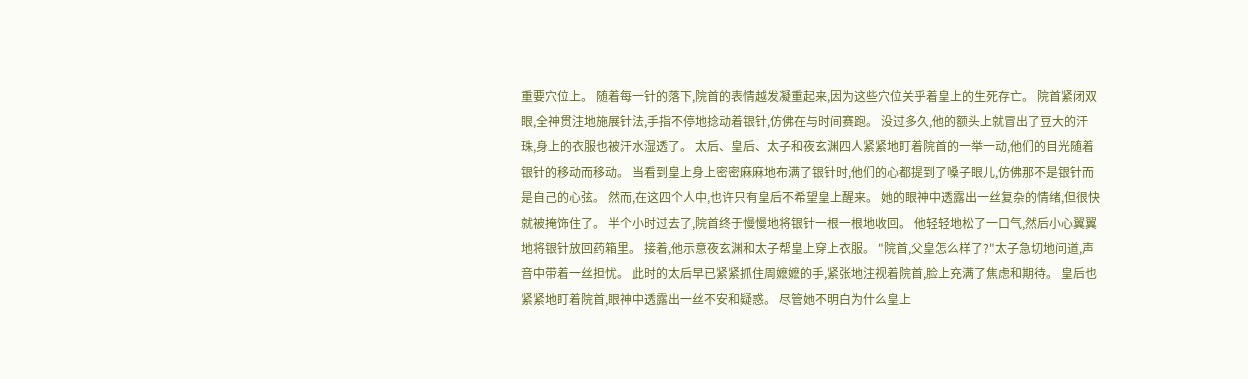重要穴位上。 随着每一针的落下,院首的表情越发凝重起来,因为这些穴位关乎着皇上的生死存亡。 院首紧闭双眼,全神贯注地施展针法,手指不停地捻动着银针,仿佛在与时间赛跑。 没过多久,他的额头上就冒出了豆大的汗珠,身上的衣服也被汗水湿透了。 太后、皇后、太子和夜玄渊四人紧紧地盯着院首的一举一动,他们的目光随着银针的移动而移动。 当看到皇上身上密密麻麻地布满了银针时,他们的心都提到了嗓子眼儿,仿佛那不是银针而是自己的心弦。 然而,在这四个人中,也许只有皇后不希望皇上醒来。 她的眼神中透露出一丝复杂的情绪,但很快就被掩饰住了。 半个小时过去了,院首终于慢慢地将银针一根一根地收回。 他轻轻地松了一口气,然后小心翼翼地将银针放回药箱里。 接着,他示意夜玄渊和太子帮皇上穿上衣服。 "院首,父皇怎么样了?"太子急切地问道,声音中带着一丝担忧。 此时的太后早已紧紧抓住周嬷嬷的手,紧张地注视着院首,脸上充满了焦虑和期待。 皇后也紧紧地盯着院首,眼神中透露出一丝不安和疑惑。 尽管她不明白为什么皇上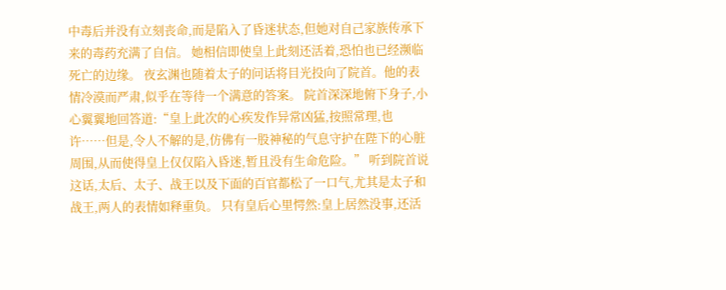中毒后并没有立刻丧命,而是陷入了昏迷状态,但她对自己家族传承下来的毒药充满了自信。 她相信即使皇上此刻还活着,恐怕也已经濒临死亡的边缘。 夜玄渊也随着太子的问话将目光投向了院首。他的表情冷漠而严肃,似乎在等待一个满意的答案。 院首深深地俯下身子,小心翼翼地回答道:“皇上此次的心疾发作异常凶猛,按照常理,也许……但是,令人不解的是,仿佛有一股神秘的气息守护在陛下的心脏周围,从而使得皇上仅仅陷入昏迷,暂且没有生命危险。” 听到院首说这话,太后、太子、战王以及下面的百官都松了一口气,尤其是太子和战王,两人的表情如释重负。 只有皇后心里愕然:皇上居然没事,还活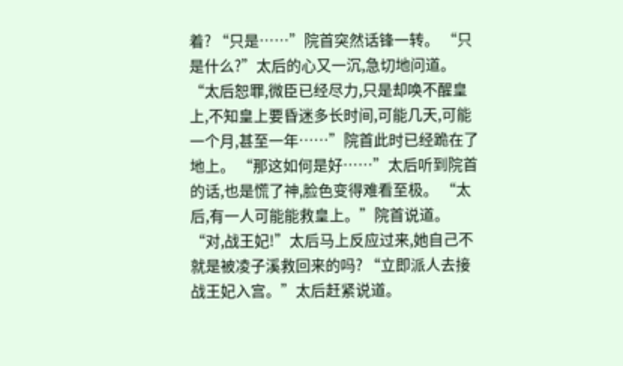着? “只是……”院首突然话锋一转。 “只是什么?”太后的心又一沉,急切地问道。 “太后恕罪,微臣已经尽力,只是却唤不醒皇上,不知皇上要昏迷多长时间,可能几天,可能一个月,甚至一年……”院首此时已经跪在了地上。 “那这如何是好……”太后听到院首的话,也是慌了神,脸色变得难看至极。 “太后,有一人可能能救皇上。”院首说道。 “对,战王妃!”太后马上反应过来,她自己不就是被凌子溪救回来的吗? “立即派人去接战王妃入宫。”太后赶紧说道。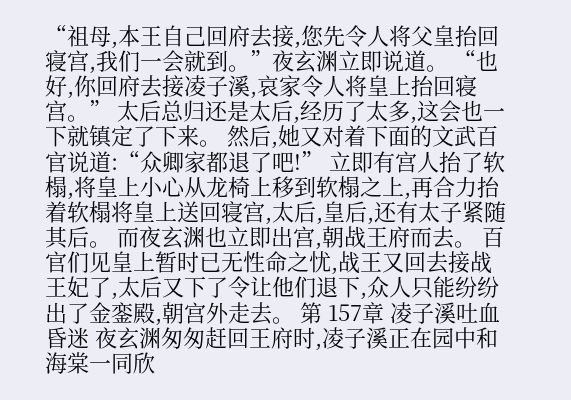“祖母,本王自己回府去接,您先令人将父皇抬回寝宫,我们一会就到。”夜玄渊立即说道。 “也好,你回府去接凌子溪,哀家令人将皇上抬回寝宫。” 太后总归还是太后,经历了太多,这会也一下就镇定了下来。 然后,她又对着下面的文武百官说道:“众卿家都退了吧!” 立即有宫人抬了软榻,将皇上小心从龙椅上移到软榻之上,再合力抬着软榻将皇上送回寝宫,太后,皇后,还有太子紧随其后。 而夜玄渊也立即出宫,朝战王府而去。 百官们见皇上暂时已无性命之忧,战王又回去接战王妃了,太后又下了令让他们退下,众人只能纷纷出了金銮殿,朝宫外走去。 第 157章 凌子溪吐血昏迷 夜玄渊匆匆赶回王府时,凌子溪正在园中和海棠一同欣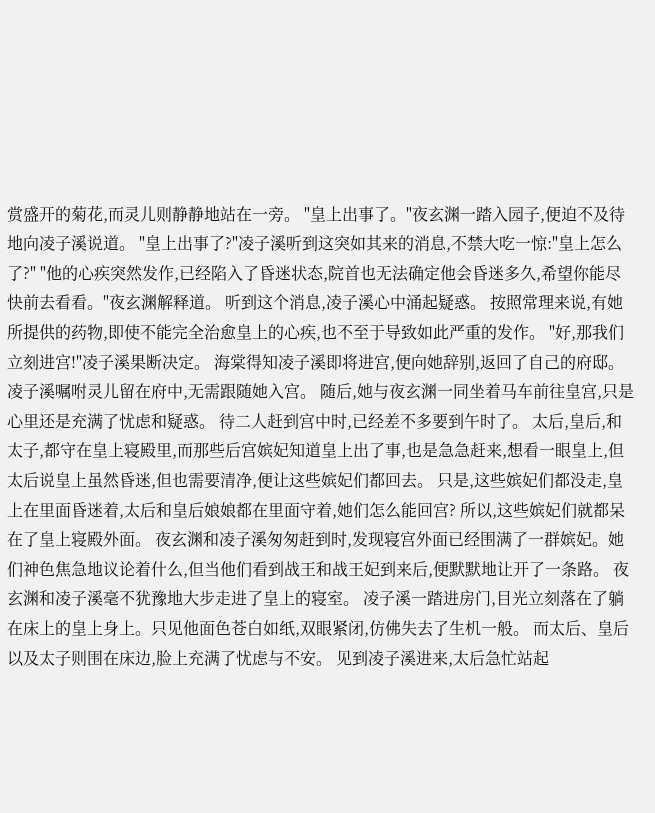赏盛开的菊花,而灵儿则静静地站在一旁。 "皇上出事了。"夜玄渊一踏入园子,便迫不及待地向凌子溪说道。 "皇上出事了?"凌子溪听到这突如其来的消息,不禁大吃一惊:"皇上怎么了?" "他的心疾突然发作,已经陷入了昏迷状态,院首也无法确定他会昏迷多久,希望你能尽快前去看看。"夜玄渊解释道。 听到这个消息,凌子溪心中涌起疑惑。 按照常理来说,有她所提供的药物,即使不能完全治愈皇上的心疾,也不至于导致如此严重的发作。 "好,那我们立刻进宫!"凌子溪果断决定。 海棠得知凌子溪即将进宫,便向她辞别,返回了自己的府邸。 凌子溪嘱咐灵儿留在府中,无需跟随她入宫。 随后,她与夜玄渊一同坐着马车前往皇宫,只是心里还是充满了忧虑和疑惑。 待二人赶到宫中时,已经差不多要到午时了。 太后,皇后,和太子,都守在皇上寝殿里,而那些后宫嫔妃知道皇上出了事,也是急急赶来,想看一眼皇上,但太后说皇上虽然昏迷,但也需要清净,便让这些嫔妃们都回去。 只是,这些嫔妃们都没走,皇上在里面昏迷着,太后和皇后娘娘都在里面守着,她们怎么能回宫? 所以,这些嫔妃们就都呆在了皇上寝殿外面。 夜玄渊和凌子溪匆匆赶到时,发现寝宫外面已经围满了一群嫔妃。她们神色焦急地议论着什么,但当他们看到战王和战王妃到来后,便默默地让开了一条路。 夜玄渊和凌子溪毫不犹豫地大步走进了皇上的寝室。 凌子溪一踏进房门,目光立刻落在了躺在床上的皇上身上。只见他面色苍白如纸,双眼紧闭,仿佛失去了生机一般。 而太后、皇后以及太子则围在床边,脸上充满了忧虑与不安。 见到凌子溪进来,太后急忙站起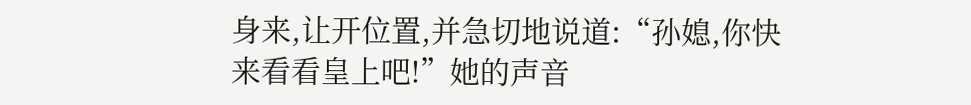身来,让开位置,并急切地说道:“孙媳,你快来看看皇上吧!”她的声音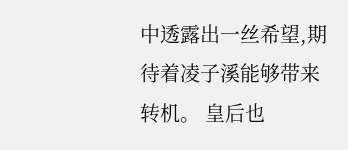中透露出一丝希望,期待着凌子溪能够带来转机。 皇后也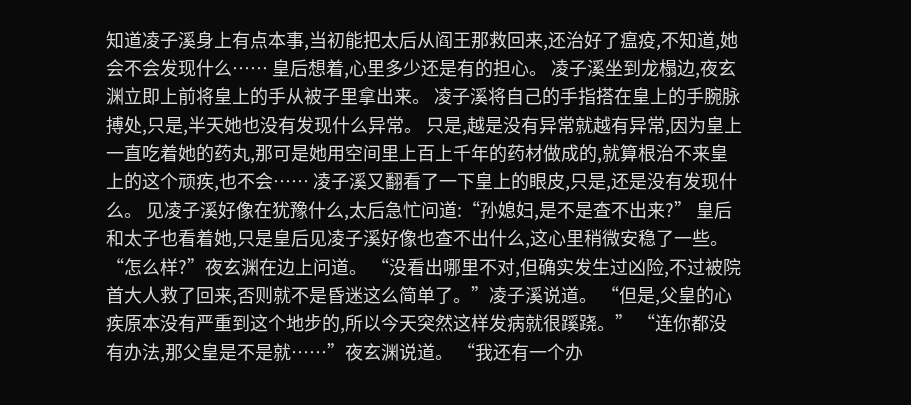知道凌子溪身上有点本事,当初能把太后从阎王那救回来,还治好了瘟疫,不知道,她会不会发现什么…… 皇后想着,心里多少还是有的担心。 凌子溪坐到龙榻边,夜玄渊立即上前将皇上的手从被子里拿出来。 凌子溪将自己的手指搭在皇上的手腕脉搏处,只是,半天她也没有发现什么异常。 只是,越是没有异常就越有异常,因为皇上一直吃着她的药丸,那可是她用空间里上百上千年的药材做成的,就算根治不来皇上的这个顽疾,也不会…… 凌子溪又翻看了一下皇上的眼皮,只是,还是没有发现什么。 见凌子溪好像在犹豫什么,太后急忙问道:“孙媳妇,是不是查不出来?” 皇后和太子也看着她,只是皇后见凌子溪好像也查不出什么,这心里稍微安稳了一些。 “怎么样?”夜玄渊在边上问道。 “没看出哪里不对,但确实发生过凶险,不过被院首大人救了回来,否则就不是昏迷这么简单了。”凌子溪说道。 “但是,父皇的心疾原本没有严重到这个地步的,所以今天突然这样发病就很蹊跷。” “连你都没有办法,那父皇是不是就……”夜玄渊说道。 “我还有一个办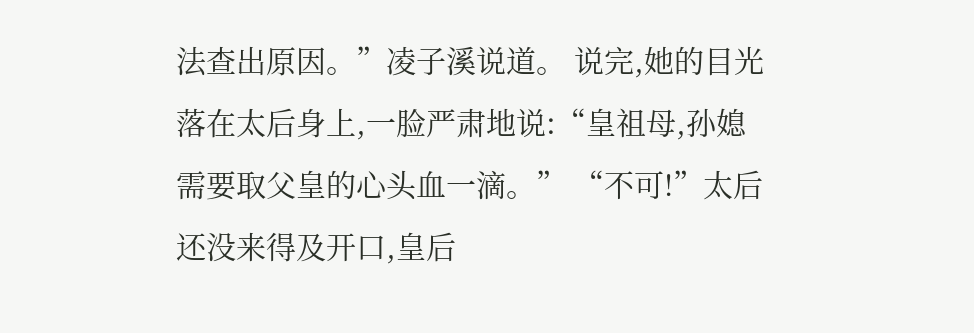法查出原因。”凌子溪说道。 说完,她的目光落在太后身上,一脸严肃地说:“皇祖母,孙媳需要取父皇的心头血一滴。” “不可!”太后还没来得及开口,皇后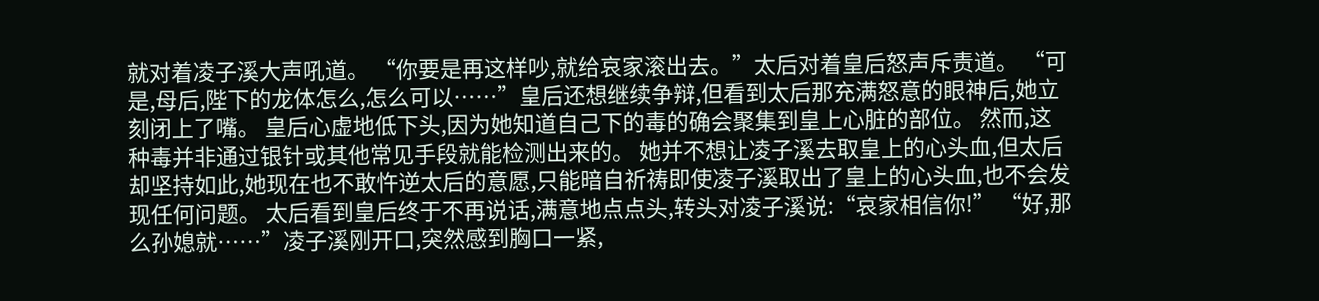就对着凌子溪大声吼道。 “你要是再这样吵,就给哀家滚出去。”太后对着皇后怒声斥责道。 “可是,母后,陛下的龙体怎么,怎么可以……”皇后还想继续争辩,但看到太后那充满怒意的眼神后,她立刻闭上了嘴。 皇后心虚地低下头,因为她知道自己下的毒的确会聚集到皇上心脏的部位。 然而,这种毒并非通过银针或其他常见手段就能检测出来的。 她并不想让凌子溪去取皇上的心头血,但太后却坚持如此,她现在也不敢忤逆太后的意愿,只能暗自祈祷即使凌子溪取出了皇上的心头血,也不会发现任何问题。 太后看到皇后终于不再说话,满意地点点头,转头对凌子溪说:“哀家相信你!” “好,那么孙媳就……”凌子溪刚开口,突然感到胸口一紧,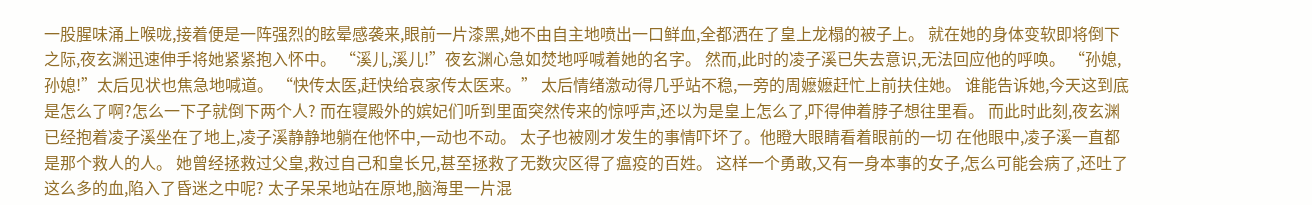一股腥味涌上喉咙,接着便是一阵强烈的眩晕感袭来,眼前一片漆黑,她不由自主地喷出一口鲜血,全都洒在了皇上龙榻的被子上。 就在她的身体变软即将倒下之际,夜玄渊迅速伸手将她紧紧抱入怀中。 “溪儿,溪儿!”夜玄渊心急如焚地呼喊着她的名字。 然而,此时的凌子溪已失去意识,无法回应他的呼唤。 “孙媳,孙媳!”太后见状也焦急地喊道。 “快传太医,赶快给哀家传太医来。” 太后情绪激动得几乎站不稳,一旁的周嬷嬷赶忙上前扶住她。 谁能告诉她,今天这到底是怎么了啊?怎么一下子就倒下两个人? 而在寝殿外的嫔妃们听到里面突然传来的惊呼声,还以为是皇上怎么了,吓得伸着脖子想往里看。 而此时此刻,夜玄渊已经抱着凌子溪坐在了地上,凌子溪静静地躺在他怀中,一动也不动。 太子也被刚才发生的事情吓坏了。他瞪大眼睛看着眼前的一切 在他眼中,凌子溪一直都是那个救人的人。 她曾经拯救过父皇,救过自己和皇长兄,甚至拯救了无数灾区得了瘟疫的百姓。 这样一个勇敢,又有一身本事的女子,怎么可能会病了,还吐了这么多的血,陷入了昏迷之中呢? 太子呆呆地站在原地,脑海里一片混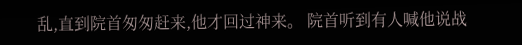乱,直到院首匆匆赶来,他才回过神来。 院首听到有人喊他说战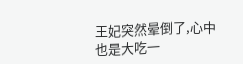王妃突然晕倒了,心中也是大吃一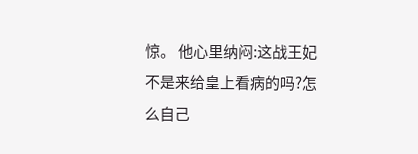惊。 他心里纳闷:这战王妃不是来给皇上看病的吗?怎么自己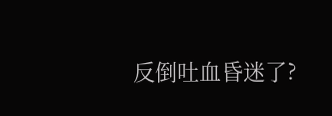反倒吐血昏迷了?